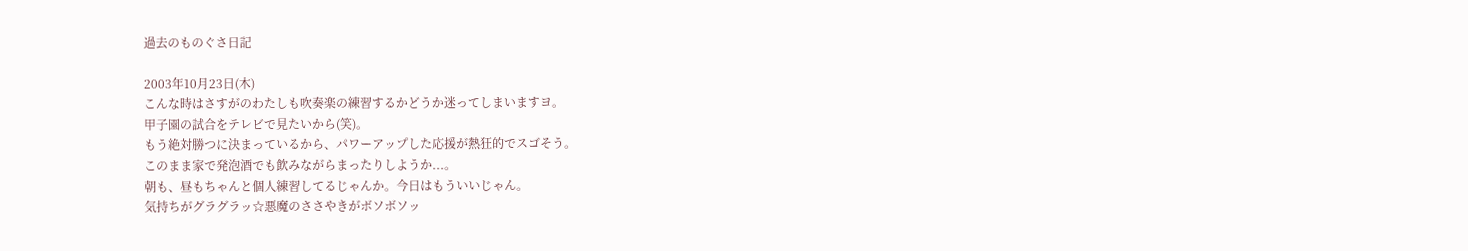過去のものぐさ日記

2003年10月23日(木)
こんな時はさすがのわたしも吹奏楽の練習するかどうか迷ってしまいますヨ。
甲子園の試合をテレビで見たいから(笑)。
もう絶対勝つに決まっているから、パワーアップした応援が熱狂的でスゴそう。
このまま家で発泡酒でも飲みながらまったりしようか...。
朝も、昼もちゃんと個人練習してるじゃんか。今日はもういいじゃん。
気持ちがグラグラッ☆悪魔のささやきがボソボソッ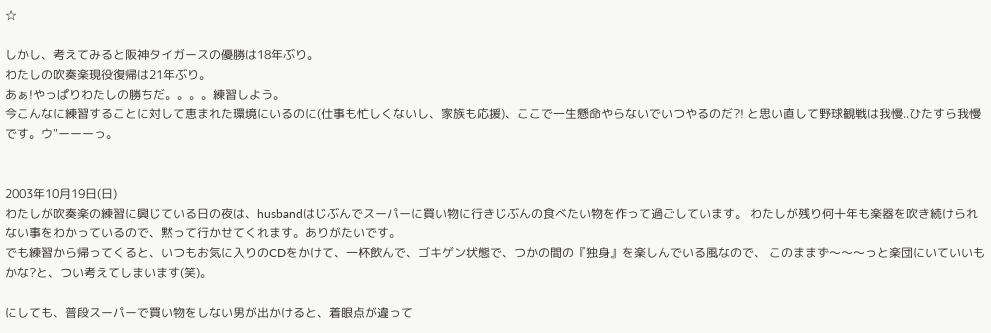☆

しかし、考えてみると阪神タイガースの優勝は18年ぶり。
わたしの吹奏楽現役復帰は21年ぶり。
あぁ!やっぱりわたしの勝ちだ。。。。練習しよう。
今こんなに練習することに対して恵まれた環境にいるのに(仕事も忙しくないし、家族も応援)、ここで一生懸命やらないでいつやるのだ?! と思い直して野球観戦は我慢..ひたすら我慢です。ウ"ーーーっ。


2003年10月19日(日)
わたしが吹奏楽の練習に興じている日の夜は、husbandはじぶんでスーパーに買い物に行きじぶんの食べたい物を作って過ごしています。 わたしが残り何十年も楽器を吹き続けられない事をわかっているので、黙って行かせてくれます。ありがたいです。
でも練習から帰ってくると、いつもお気に入りのCDをかけて、一杯飲んで、ゴキゲン状態で、つかの間の『独身』を楽しんでいる風なので、 このままず〜〜〜っと楽団にいていいもかな?と、つい考えてしまいます(笑)。

にしても、普段スーパーで買い物をしない男が出かけると、着眼点が違って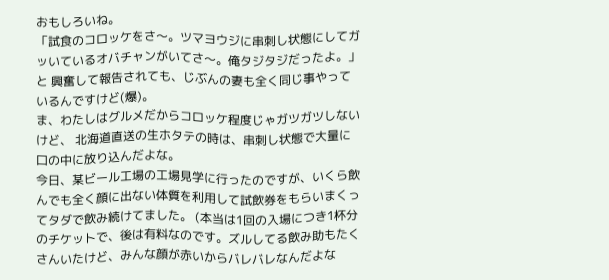おもしろいね。
「試食のコロッケをさ〜。ツマヨウジに串刺し状態にしてガッいているオバチャンがいてさ〜。俺タジタジだったよ。」と 興奮して報告されても、じぶんの妻も全く同じ事やっているんですけど(爆)。
ま、わたしはグルメだからコロッケ程度じゃガツガツしないけど、 北海道直送の生ホタテの時は、串刺し状態で大量に口の中に放り込んだよな。
今日、某ビール工場の工場見学に行ったのですが、いくら飲んでも全く顔に出ない体質を利用して試飲券をもらいまくってタダで飲み続けてました。 (本当は1回の入場につき1杯分のチケットで、後は有料なのです。ズルしてる飲み助もたくさんいたけど、みんな顔が赤いからバレバレなんだよな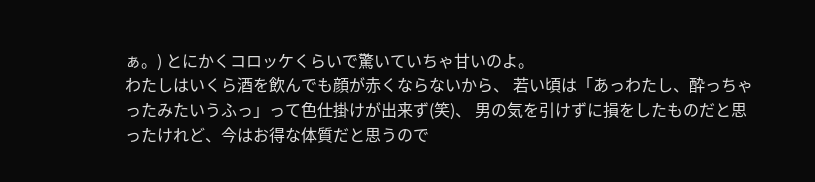ぁ。) とにかくコロッケくらいで驚いていちゃ甘いのよ。
わたしはいくら酒を飲んでも顔が赤くならないから、 若い頃は「あっわたし、酔っちゃったみたいうふっ」って色仕掛けが出来ず(笑)、 男の気を引けずに損をしたものだと思ったけれど、今はお得な体質だと思うので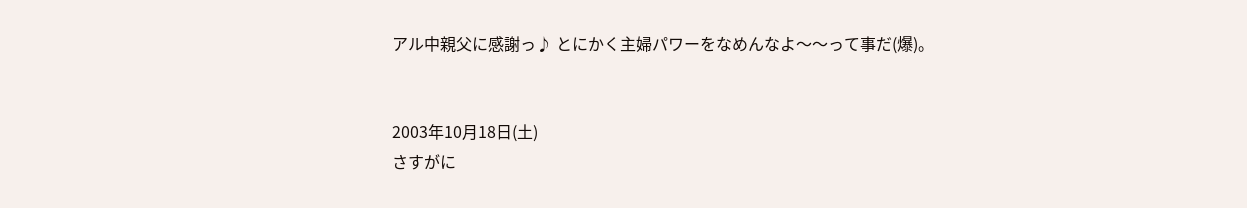アル中親父に感謝っ♪ とにかく主婦パワーをなめんなよ〜〜って事だ(爆)。


2003年10月18日(土)
さすがに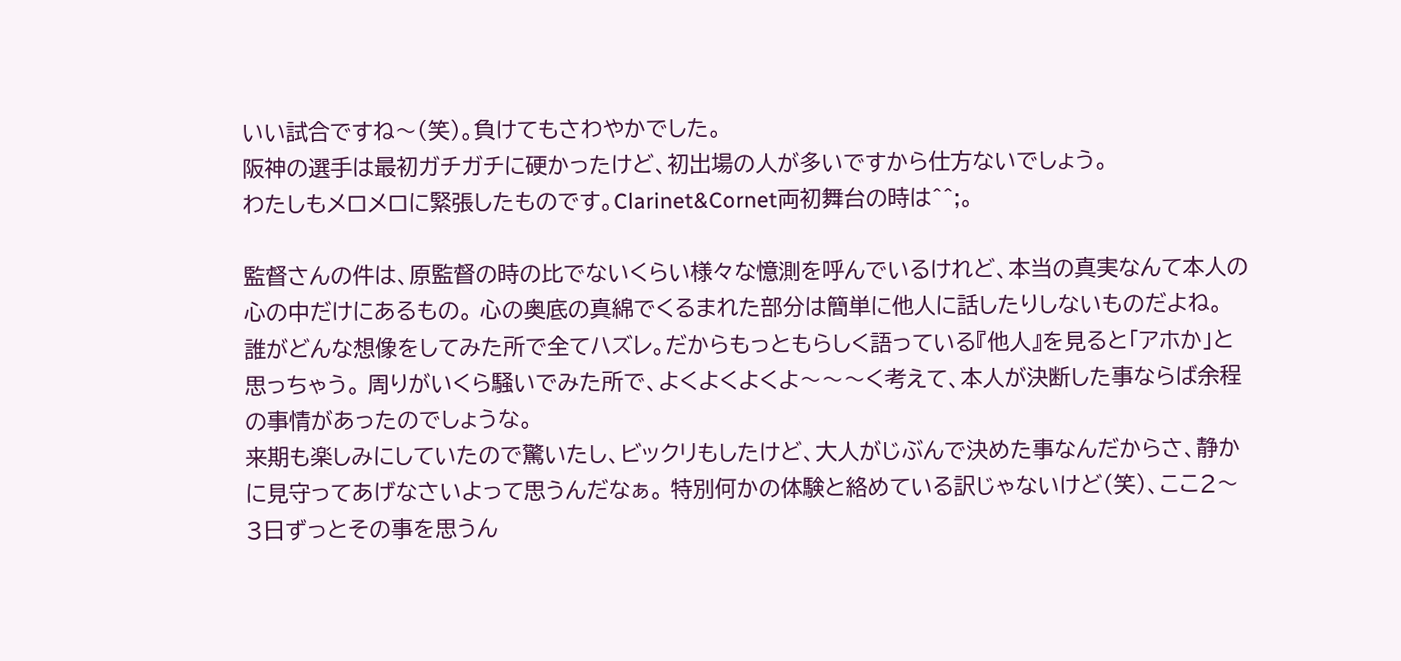いい試合ですね〜(笑)。負けてもさわやかでした。
阪神の選手は最初ガチガチに硬かったけど、初出場の人が多いですから仕方ないでしょう。
わたしもメロメロに緊張したものです。Clarinet&Cornet両初舞台の時は^^;。

監督さんの件は、原監督の時の比でないくらい様々な憶測を呼んでいるけれど、本当の真実なんて本人の心の中だけにあるもの。 心の奥底の真綿でくるまれた部分は簡単に他人に話したりしないものだよね。 誰がどんな想像をしてみた所で全てハズレ。だからもっともらしく語っている『他人』を見ると「アホか」と思っちゃう。 周りがいくら騒いでみた所で、よくよくよくよ〜〜〜く考えて、本人が決断した事ならば余程の事情があったのでしょうな。
来期も楽しみにしていたので驚いたし、ビックリもしたけど、大人がじぶんで決めた事なんだからさ、静かに見守ってあげなさいよって思うんだなぁ。 特別何かの体験と絡めている訳じゃないけど(笑)、ここ2〜3日ずっとその事を思うん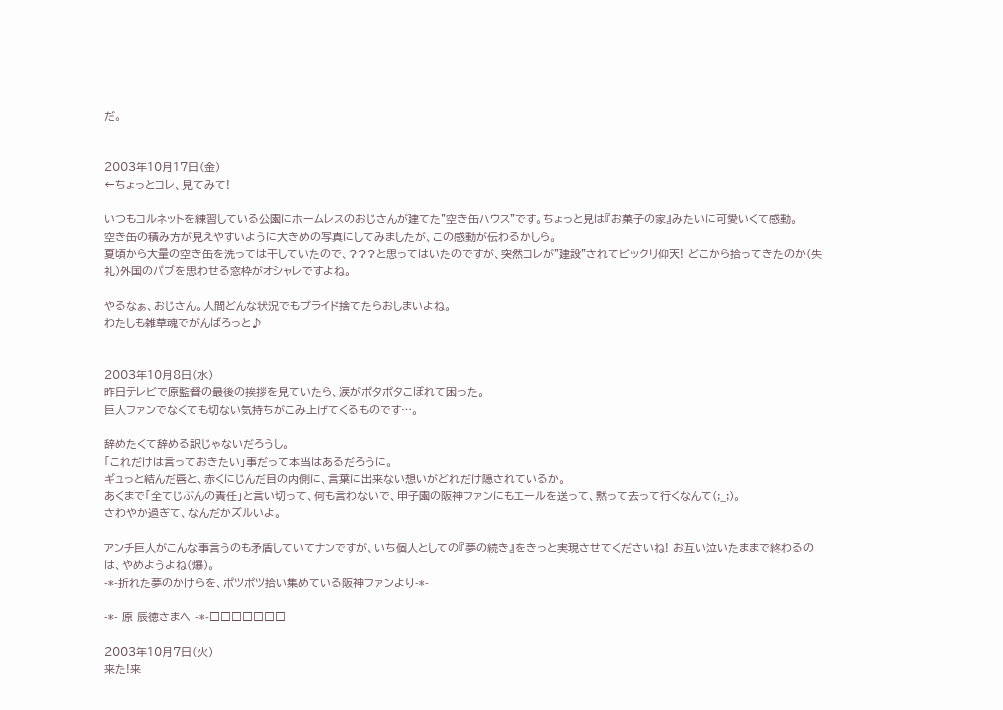だ。


2003年10月17日(金)
←ちょっとコレ、見てみて!

いつもコルネットを練習している公園にホームレスのおじさんが建てた"空き缶ハウス"です。ちょっと見は『お菓子の家』みたいに可愛いくて感動。
空き缶の積み方が見えやすいように大きめの写真にしてみましたが、この感動が伝わるかしら。
夏頃から大量の空き缶を洗っては干していたので、???と思ってはいたのですが、突然コレが"建設"されてビックリ仰天! どこから拾ってきたのか(失礼)外国のパブを思わせる窓枠がオシャレですよね。

やるなぁ、おじさん。人間どんな状況でもプライド捨てたらおしまいよね。
わたしも雑草魂でがんばろっと♪


2003年10月8日(水)
昨日テレビで原監督の最後の挨拶を見ていたら、涙がポタポタこぼれて困った。
巨人ファンでなくても切ない気持ちがこみ上げてくるものです…。

辞めたくて辞める訳じゃないだろうし。
「これだけは言っておきたい」事だって本当はあるだろうに。
ギュっと結んだ唇と、赤くにじんだ目の内側に、言葉に出来ない想いがどれだけ隠されているか。
あくまで「全てじぶんの責任」と言い切って、何も言わないで、甲子園の阪神ファンにもエールを送って、黙って去って行くなんて(;_;)。
さわやか過ぎて、なんだかズルいよ。

アンチ巨人がこんな事言うのも矛盾していてナンですが、いち個人としての『夢の続き』をきっと実現させてくださいね! お互い泣いたままで終わるのは、やめようよね(爆)。
-*-折れた夢のかけらを、ポツポツ拾い集めている阪神ファンより-*-

-*- 原 辰徳さまへ -*-□□□□□□□

2003年10月7日(火)
来た!来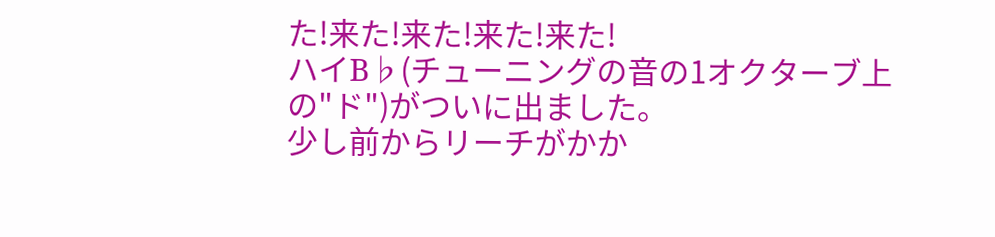た!来た!来た!来た!来た!
ハイB♭(チューニングの音の1オクターブ上の"ド")がついに出ました。
少し前からリーチがかか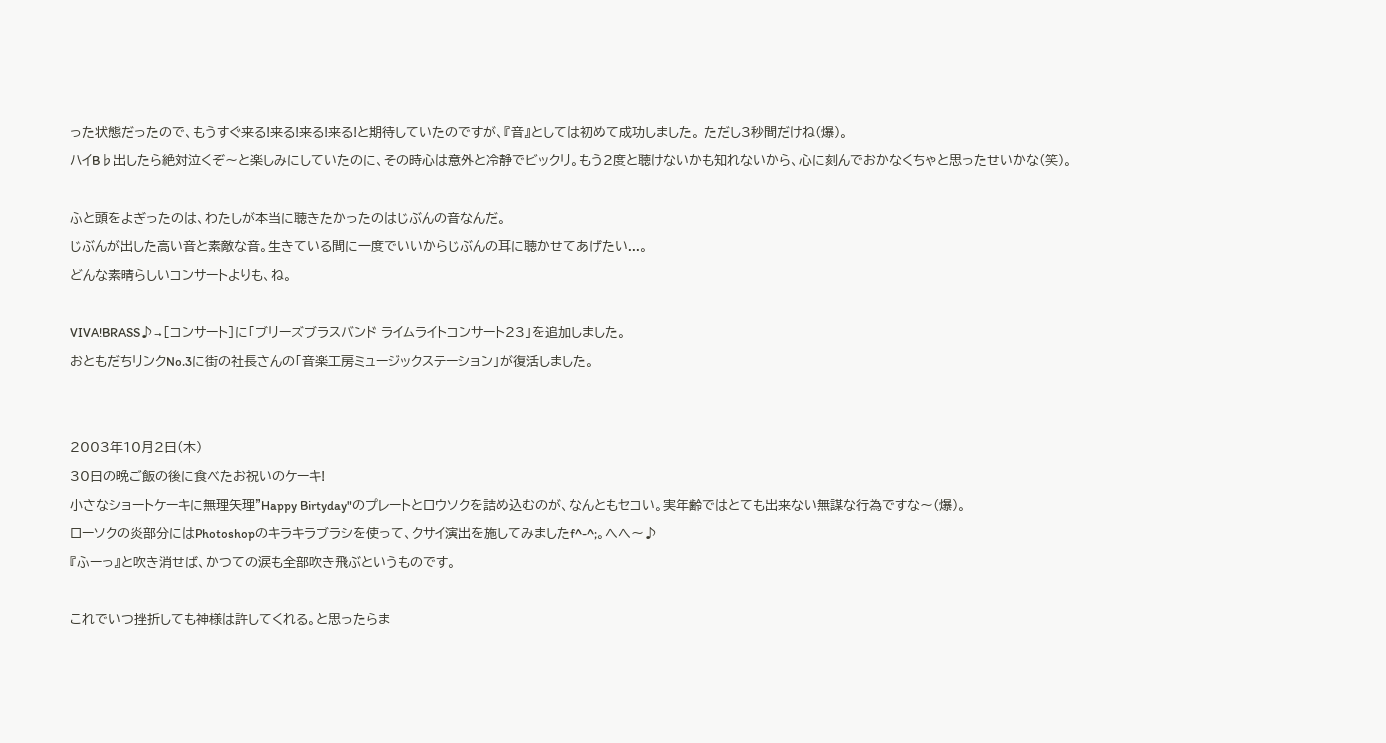った状態だったので、もうすぐ来る!来る!来る!来る!と期待していたのですが、『音』としては初めて成功しました。 ただし3秒間だけね(爆)。
ハイB♭出したら絶対泣くぞ〜と楽しみにしていたのに、その時心は意外と冷静でビックリ。もう2度と聴けないかも知れないから、心に刻んでおかなくちゃと思ったせいかな(笑)。

ふと頭をよぎったのは、わたしが本当に聴きたかったのはじぶんの音なんだ。
じぶんが出した高い音と素敵な音。生きている間に一度でいいからじぶんの耳に聴かせてあげたい...。
どんな素晴らしいコンサートよりも、ね。

VIVA!BRASS♪→[コンサート]に「ブリーズブラスバンド ライムライトコンサート23」を追加しました。
おともだちリンクNo.3に街の社長さんの「音楽工房ミュージックステーション」が復活しました。


2003年10月2日(木)
30日の晩ご飯の後に食べたお祝いのケーキ!
小さなショートケーキに無理矢理"Happy Birtyday"のプレートとロウソクを詰め込むのが、なんともセコい。実年齢ではとても出来ない無謀な行為ですな〜(爆)。
ローソクの炎部分にはPhotoshopのキラキラブラシを使って、クサイ演出を施してみましたf^-^;。へへ〜♪
『ふーっ』と吹き消せば、かつての涙も全部吹き飛ぶというものです。

これでいつ挫折しても神様は許してくれる。と思ったらま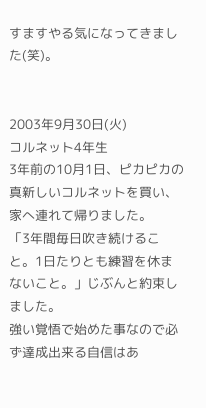すますやる気になってきました(笑)。


2003年9月30日(火)
コルネット4年生
3年前の10月1日、ピカピカの真新しいコルネットを買い、家へ連れて帰りました。
「3年間毎日吹き続けること。1日たりとも練習を休まないこと。」じぶんと約束しました。
強い覚悟で始めた事なので必ず達成出来る自信はあ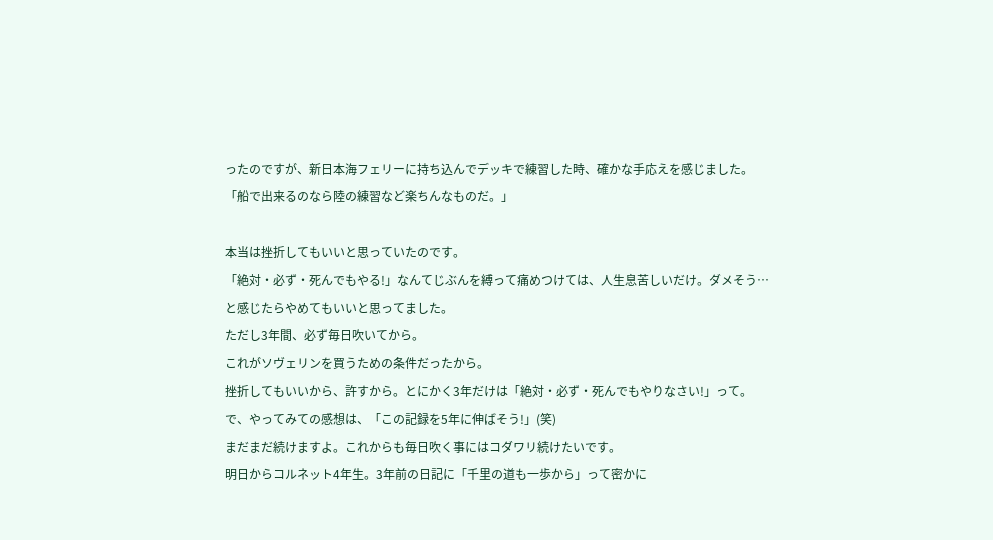ったのですが、新日本海フェリーに持ち込んでデッキで練習した時、確かな手応えを感じました。
「船で出来るのなら陸の練習など楽ちんなものだ。」

本当は挫折してもいいと思っていたのです。
「絶対・必ず・死んでもやる!」なんてじぶんを縛って痛めつけては、人生息苦しいだけ。ダメそう…と感じたらやめてもいいと思ってました。
ただし3年間、必ず毎日吹いてから。
これがソヴェリンを買うための条件だったから。
挫折してもいいから、許すから。とにかく3年だけは「絶対・必ず・死んでもやりなさい!」って。
で、やってみての感想は、「この記録を5年に伸ばそう!」(笑)
まだまだ続けますよ。これからも毎日吹く事にはコダワリ続けたいです。
明日からコルネット4年生。3年前の日記に「千里の道も一歩から」って密かに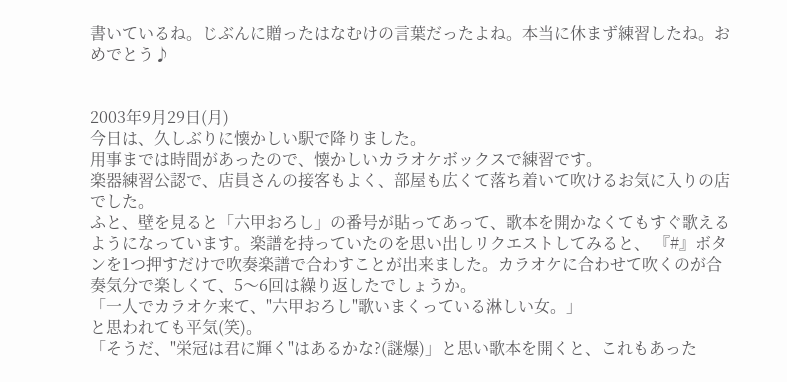書いているね。じぶんに贈ったはなむけの言葉だったよね。本当に休まず練習したね。おめでとう♪


2003年9月29日(月)
今日は、久しぶりに懐かしい駅で降りました。
用事までは時間があったので、懐かしいカラオケボックスで練習です。
楽器練習公認で、店員さんの接客もよく、部屋も広くて落ち着いて吹けるお気に入りの店でした。
ふと、壁を見ると「六甲おろし」の番号が貼ってあって、歌本を開かなくてもすぐ歌えるようになっています。楽譜を持っていたのを思い出しリクエストしてみると、 『#』ボタンを1つ押すだけで吹奏楽譜で合わすことが出来ました。カラオケに合わせて吹くのが合奏気分で楽しくて、5〜6回は繰り返したでしょうか。
「一人でカラオケ来て、"六甲おろし"歌いまくっている淋しい女。」
と思われても平気(笑)。
「そうだ、"栄冠は君に輝く"はあるかな?(謎爆)」と思い歌本を開くと、これもあった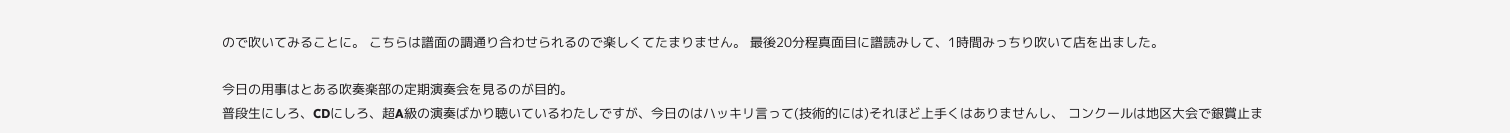ので吹いてみることに。 こちらは譜面の調通り合わせられるので楽しくてたまりません。 最後20分程真面目に譜読みして、1時間みっちり吹いて店を出ました。

今日の用事はとある吹奏楽部の定期演奏会を見るのが目的。
普段生にしろ、CDにしろ、超A級の演奏ばかり聴いているわたしですが、今日のはハッキリ言って(技術的には)それほど上手くはありませんし、 コンクールは地区大会で銀賞止ま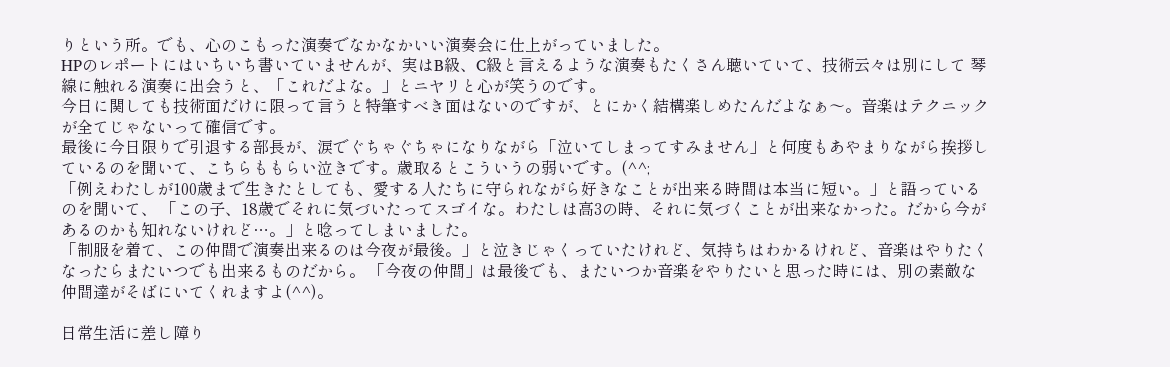りという所。でも、心のこもった演奏でなかなかいい演奏会に仕上がっていました。
HPのレポートにはいちいち書いていませんが、実はB級、C級と言えるような演奏もたくさん聴いていて、技術云々は別にして 琴線に触れる演奏に出会うと、「これだよな。」とニヤリと心が笑うのです。
今日に関しても技術面だけに限って言うと特筆すべき面はないのですが、とにかく結構楽しめたんだよなぁ〜。音楽はテクニックが全てじゃないって確信です。
最後に今日限りで引退する部長が、涙でぐちゃぐちゃになりながら「泣いてしまってすみません」と何度もあやまりながら挨拶しているのを聞いて、こちらももらい泣きです。歳取るとこういうの弱いです。(^^;
「例えわたしが100歳まで生きたとしても、愛する人たちに守られながら好きなことが出来る時間は本当に短い。」と語っているのを聞いて、 「この子、18歳でそれに気づいたってスゴイな。わたしは高3の時、それに気づくことが出来なかった。だから今があるのかも知れないけれど…。」と唸ってしまいました。
「制服を着て、この仲間で演奏出来るのは今夜が最後。」と泣きじゃくっていたけれど、気持ちはわかるけれど、音楽はやりたくなったらまたいつでも出来るものだから。 「今夜の仲間」は最後でも、またいつか音楽をやりたいと思った時には、別の素敵な仲間達がそばにいてくれますよ(^^)。

日常生活に差し障り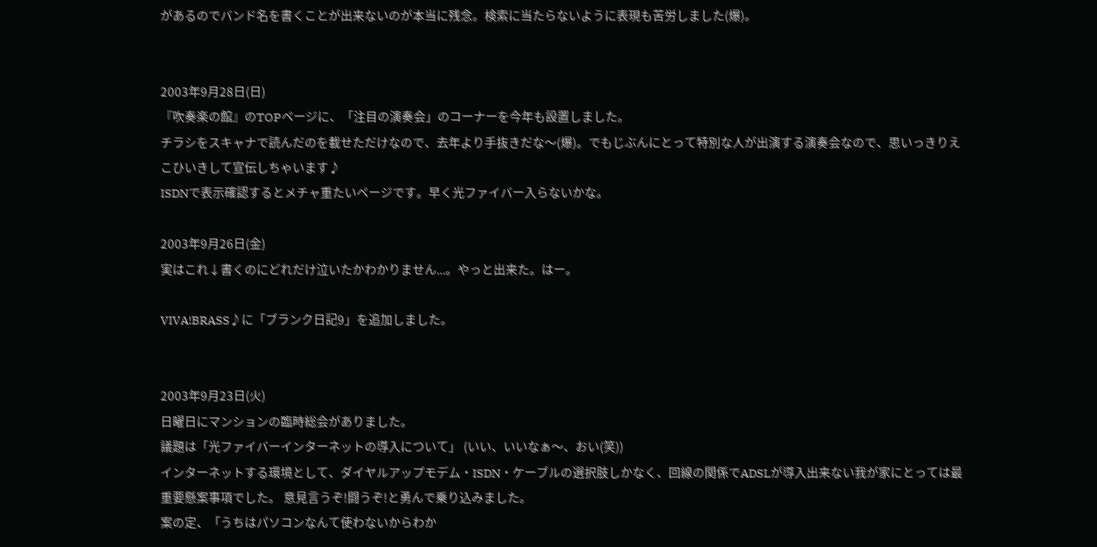があるのでバンド名を書くことが出来ないのが本当に残念。検索に当たらないように表現も苦労しました(爆)。


2003年9月28日(日)
『吹奏楽の館』のTOPページに、「注目の演奏会」のコーナーを今年も設置しました。
チラシをスキャナで読んだのを載せただけなので、去年より手抜きだな〜(爆)。でもじぶんにとって特別な人が出演する演奏会なので、思いっきりえこひいきして宣伝しちゃいます♪
ISDNで表示確認するとメチャ重たいページです。早く光ファイバー入らないかな。

2003年9月26日(金)
実はこれ↓書くのにどれだけ泣いたかわかりません...。やっと出来た。はー。

VIVA!BRASS♪に「ブランク日記9」を追加しました。


2003年9月23日(火)
日曜日にマンションの臨時総会がありました。
議題は「光ファイバーインターネットの導入について」 (いい、いいなぁ〜、おい(笑))
インターネットする環境として、ダイヤルアップモデム・ISDN・ケーブルの選択肢しかなく、回線の関係でADSLが導入出来ない我が家にとっては最重要懸案事項でした。 意見言うぞ!闘うぞ!と勇んで乗り込みました。
案の定、「うちはパソコンなんて使わないからわか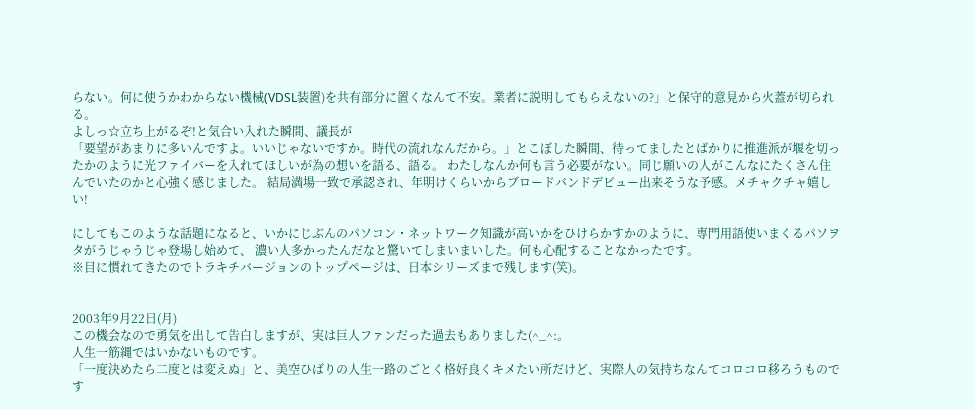らない。何に使うかわからない機械(VDSL装置)を共有部分に置くなんて不安。業者に説明してもらえないの?」と保守的意見から火蓋が切られる。
よしっ☆立ち上がるぞ!と気合い入れた瞬間、議長が
「要望があまりに多いんですよ。いいじゃないですか。時代の流れなんだから。」とこぼした瞬間、待ってましたとばかりに推進派が堰を切ったかのように光ファイバーを入れてほしいが為の想いを語る、語る。 わたしなんか何も言う必要がない。同じ願いの人がこんなにたくさん住んでいたのかと心強く感じました。 結局満場一致で承認され、年明けくらいからブロードバンドデビュー出来そうな予感。メチャクチャ嬉しい!

にしてもこのような話題になると、いかにじぶんのパソコン・ネットワーク知識が高いかをひけらかすかのように、専門用語使いまくるパソヲタがうじゃうじゃ登場し始めて、 濃い人多かったんだなと驚いてしまいまいした。何も心配することなかったです。
※目に慣れてきたのでトラキチバージョンのトップページは、日本シリーズまで残します(笑)。


2003年9月22日(月)
この機会なので勇気を出して告白しますが、実は巨人ファンだった過去もありました(^_^:。
人生一筋縄ではいかないものです。
「一度決めたら二度とは変えぬ」と、美空ひばりの人生一路のごとく格好良くキメたい所だけど、実際人の気持ちなんてコロコロ移ろうものです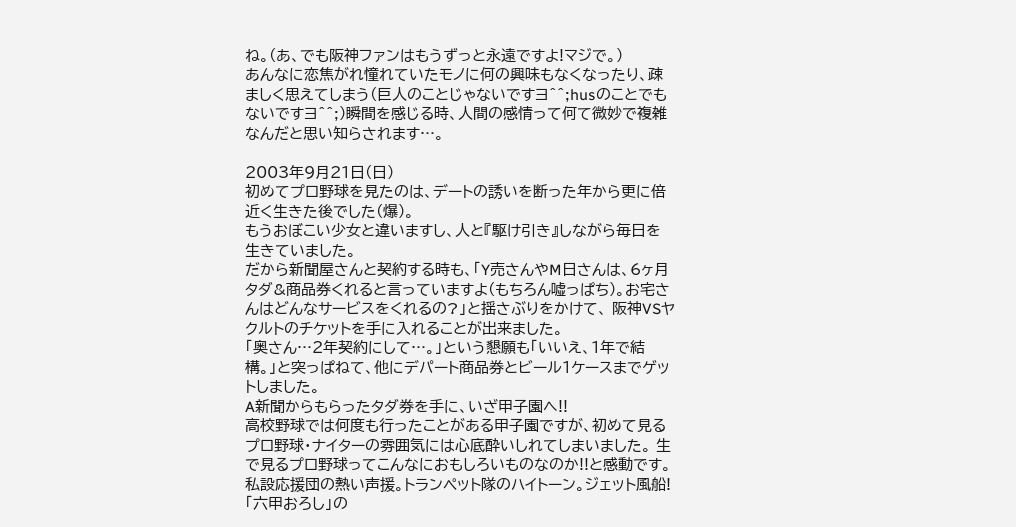ね。(あ、でも阪神ファンはもうずっと永遠ですよ!マジで。)
あんなに恋焦がれ憧れていたモノに何の興味もなくなったり、疎ましく思えてしまう(巨人のことじゃないですヨ^^;husのことでもないですヨ^^;)瞬間を感じる時、人間の感情って何て微妙で複雑なんだと思い知らされます…。

2003年9月21日(日)
初めてプロ野球を見たのは、デートの誘いを断った年から更に倍近く生きた後でした(爆)。
もうおぼこい少女と違いますし、人と『駆け引き』しながら毎日を生きていました。
だから新聞屋さんと契約する時も、「Y売さんやM日さんは、6ヶ月タダ&商品券くれると言っていますよ(もちろん嘘っぱち)。お宅さんはどんなサービスをくれるの?」と揺さぶりをかけて、 阪神VSヤクルトのチケットを手に入れることが出来ました。
「奥さん…2年契約にして…。」という懇願も「いいえ、1年で結構。」と突っぱねて、他にデパート商品券とビール1ケースまでゲットしました。
A新聞からもらったタダ券を手に、いざ甲子園へ!!
高校野球では何度も行ったことがある甲子園ですが、初めて見るプロ野球・ナイターの雰囲気には心底酔いしれてしまいました。 生で見るプロ野球ってこんなにおもしろいものなのか!!と感動です。 私設応援団の熱い声援。トランペット隊のハイトーン。ジェット風船!「六甲おろし」の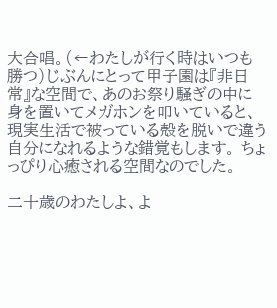大合唱。(←わたしが行く時はいつも勝つ)じぶんにとって甲子園は『非日常』な空間で、あのお祭り騒ぎの中に身を置いてメガホンを叩いていると、現実生活で被っている殻を脱いで違う自分になれるような錯覚もします。 ちょっぴり心癒される空間なのでした。

二十歳のわたしよ、よ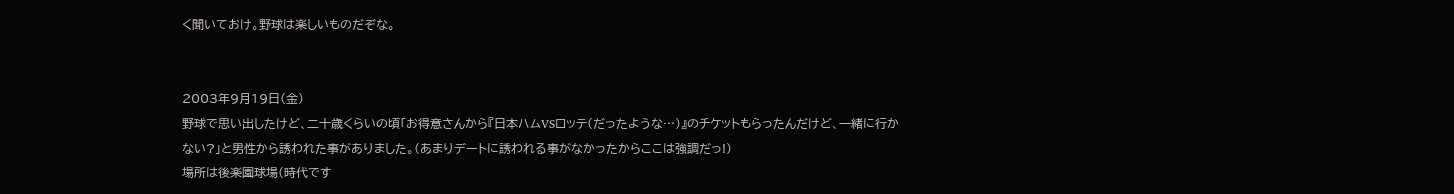く聞いておけ。野球は楽しいものだぞな。


2003年9月19日(金)
野球で思い出したけど、二十歳くらいの頃「お得意さんから『日本ハムVSロッテ(だったような…)』のチケットもらったんだけど、一緒に行かない?」と男性から誘われた事がありました。(あまりデートに誘われる事がなかったからここは強調だっ!)
場所は後楽園球場(時代です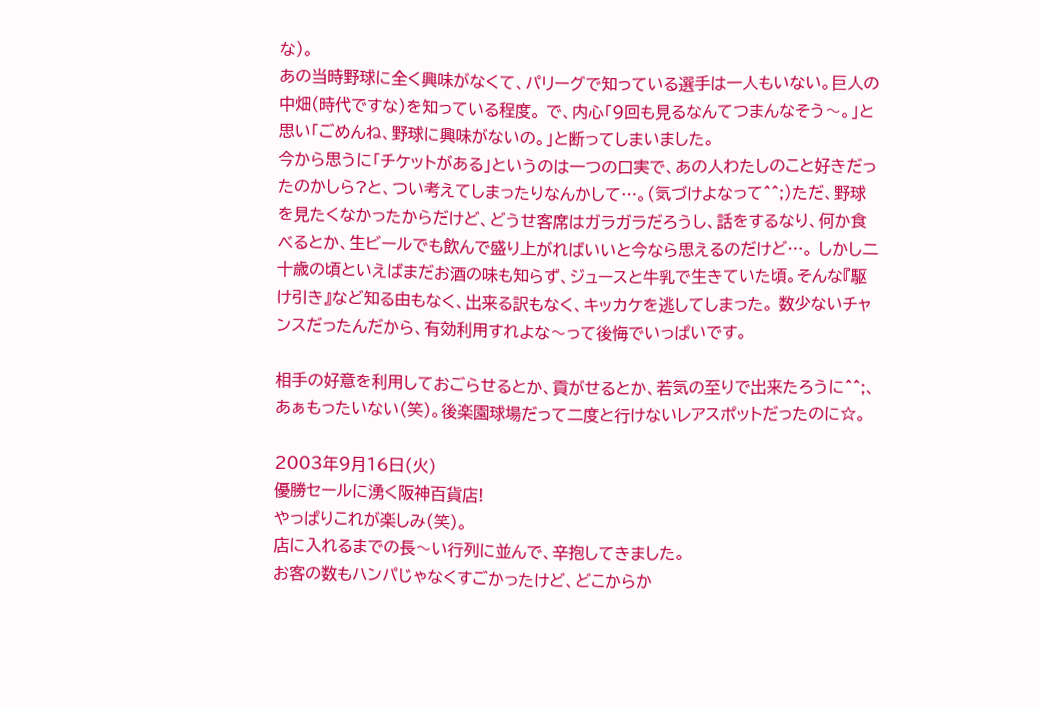な)。
あの当時野球に全く興味がなくて、パリーグで知っている選手は一人もいない。巨人の中畑(時代ですな)を知っている程度。 で、内心「9回も見るなんてつまんなそう〜。」と思い「ごめんね、野球に興味がないの。」と断ってしまいました。
今から思うに「チケットがある」というのは一つの口実で、あの人わたしのこと好きだったのかしら?と、つい考えてしまったりなんかして…。(気づけよなって^^;)ただ、野球を見たくなかったからだけど、どうせ客席はガラガラだろうし、話をするなり、何か食べるとか、生ビールでも飲んで盛り上がればいいと今なら思えるのだけど…。 しかし二十歳の頃といえばまだお酒の味も知らず、ジュースと牛乳で生きていた頃。そんな『駆け引き』など知る由もなく、出来る訳もなく、キッカケを逃してしまった。 数少ないチャンスだったんだから、有効利用すれよな〜って後悔でいっぱいです。

相手の好意を利用しておごらせるとか、貢がせるとか、若気の至りで出来たろうに^^;、あぁもったいない(笑)。後楽園球場だって二度と行けないレアスポットだったのに☆。

2003年9月16日(火)
優勝セールに湧く阪神百貨店!
やっぱりこれが楽しみ(笑)。
店に入れるまでの長〜い行列に並んで、辛抱してきました。
お客の数もハンパじゃなくすごかったけど、どこからか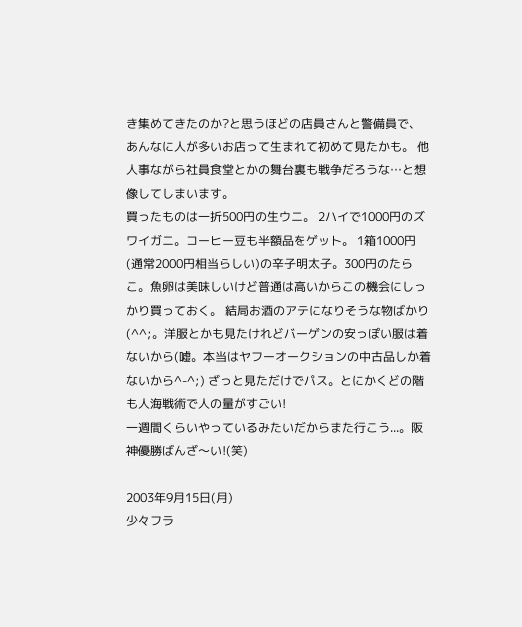き集めてきたのか?と思うほどの店員さんと警備員で、あんなに人が多いお店って生まれて初めて見たかも。 他人事ながら社員食堂とかの舞台裏も戦争だろうな…と想像してしまいます。
買ったものは一折500円の生ウニ。 2ハイで1000円のズワイガニ。コーヒー豆も半額品をゲット。 1箱1000円(通常2000円相当らしい)の辛子明太子。300円のたらこ。魚卵は美味しいけど普通は高いからこの機会にしっかり買っておく。 結局お酒のアテになりそうな物ばかり(^^;。洋服とかも見たけれどバーゲンの安っぽい服は着ないから(嘘。本当はヤフーオークションの中古品しか着ないから^-^;) ざっと見ただけでパス。とにかくどの階も人海戦術で人の量がすごい!
一週間くらいやっているみたいだからまた行こう...。阪神優勝ばんざ〜い!(笑)

2003年9月15日(月)
少々フラ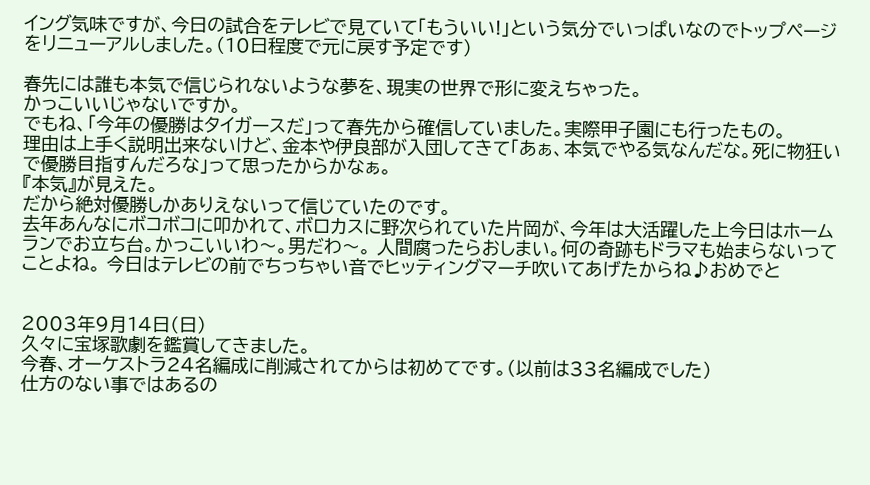イング気味ですが、今日の試合をテレビで見ていて「もういい!」という気分でいっぱいなのでトップページをリニューアルしました。(10日程度で元に戻す予定です)

春先には誰も本気で信じられないような夢を、現実の世界で形に変えちゃった。
かっこいいじゃないですか。
でもね、「今年の優勝はタイガースだ」って春先から確信していました。実際甲子園にも行ったもの。
理由は上手く説明出来ないけど、金本や伊良部が入団してきて「あぁ、本気でやる気なんだな。死に物狂いで優勝目指すんだろな」って思ったからかなぁ。
『本気』が見えた。
だから絶対優勝しかありえないって信じていたのです。
去年あんなにボコボコに叩かれて、ボロカスに野次られていた片岡が、今年は大活躍した上今日はホームランでお立ち台。かっこいいわ〜。男だわ〜。 人間腐ったらおしまい。何の奇跡もドラマも始まらないってことよね。 今日はテレビの前でちっちゃい音でヒッティングマーチ吹いてあげたからね♪おめでと


2003年9月14日(日)
久々に宝塚歌劇を鑑賞してきました。
今春、オーケストラ24名編成に削減されてからは初めてです。(以前は33名編成でした)
仕方のない事ではあるの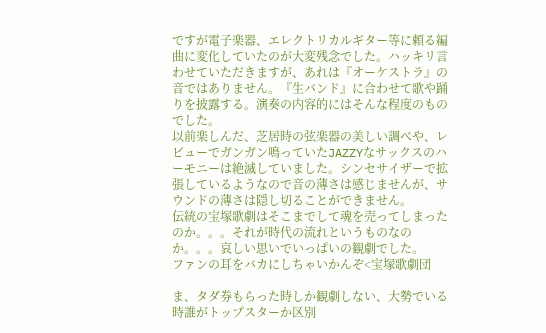ですが電子楽器、エレクトリカルギター等に頼る編曲に変化していたのが大変残念でした。ハッキリ言わせていただきますが、あれは『オーケストラ』の音ではありません。『生バンド』に合わせて歌や踊りを披露する。演奏の内容的にはそんな程度のものでした。
以前楽しんだ、芝居時の弦楽器の美しい調べや、レビューでガンガン鳴っていたJAZZYなサックスのハーモニーは絶滅していました。シンセサイザーで拡張しているようなので音の薄さは感じませんが、サウンドの薄さは隠し切ることができません。
伝統の宝塚歌劇はそこまでして魂を売ってしまったのか。。。それが時代の流れというものなのか。。。哀しい思いでいっぱいの観劇でした。
ファンの耳をバカにしちゃいかんぞ<宝塚歌劇団

ま、タダ券もらった時しか観劇しない、大勢でいる時誰がトップスターか区別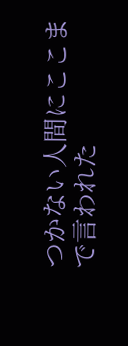つかない人間にここまで言われた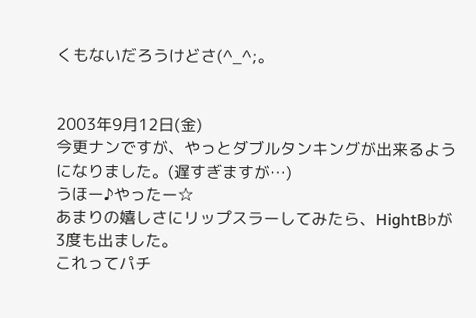くもないだろうけどさ(^_^;。


2003年9月12日(金)
今更ナンですが、やっとダブルタンキングが出来るようになりました。(遅すぎますが…)
うほー♪やったー☆
あまりの嬉しさにリップスラーしてみたら、HightB♭が3度も出ました。
これってパチ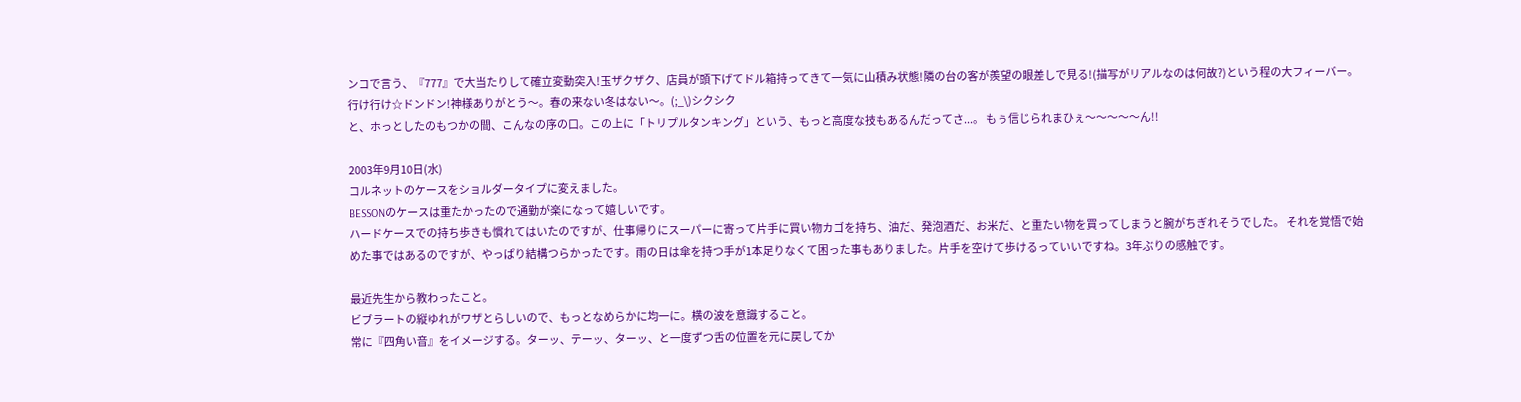ンコで言う、『777』で大当たりして確立変動突入!玉ザクザク、店員が頭下げてドル箱持ってきて一気に山積み状態!隣の台の客が羨望の眼差しで見る!(描写がリアルなのは何故?)という程の大フィーバー。
行け行け☆ドンドン!神様ありがとう〜。春の来ない冬はない〜。(;_\)シクシク
と、ホっとしたのもつかの間、こんなの序の口。この上に「トリプルタンキング」という、もっと高度な技もあるんだってさ...。 もぅ信じられまひぇ〜〜〜〜〜ん!!

2003年9月10日(水)
コルネットのケースをショルダータイプに変えました。
BESSONのケースは重たかったので通勤が楽になって嬉しいです。
ハードケースでの持ち歩きも慣れてはいたのですが、仕事帰りにスーパーに寄って片手に買い物カゴを持ち、油だ、発泡酒だ、お米だ、と重たい物を買ってしまうと腕がちぎれそうでした。 それを覚悟で始めた事ではあるのですが、やっぱり結構つらかったです。雨の日は傘を持つ手が1本足りなくて困った事もありました。片手を空けて歩けるっていいですね。3年ぶりの感触です。

最近先生から教わったこと。
ビブラートの縦ゆれがワザとらしいので、もっとなめらかに均一に。横の波を意識すること。
常に『四角い音』をイメージする。ターッ、テーッ、ターッ、と一度ずつ舌の位置を元に戻してか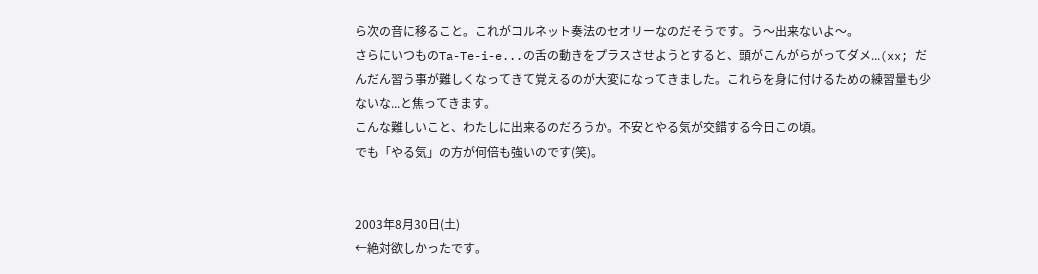ら次の音に移ること。これがコルネット奏法のセオリーなのだそうです。う〜出来ないよ〜。
さらにいつものTa-Te-i-e...の舌の動きをプラスさせようとすると、頭がこんがらがってダメ...(xx; だんだん習う事が難しくなってきて覚えるのが大変になってきました。これらを身に付けるための練習量も少ないな...と焦ってきます。
こんな難しいこと、わたしに出来るのだろうか。不安とやる気が交錯する今日この頃。
でも「やる気」の方が何倍も強いのです(笑)。


2003年8月30日(土)
←絶対欲しかったです。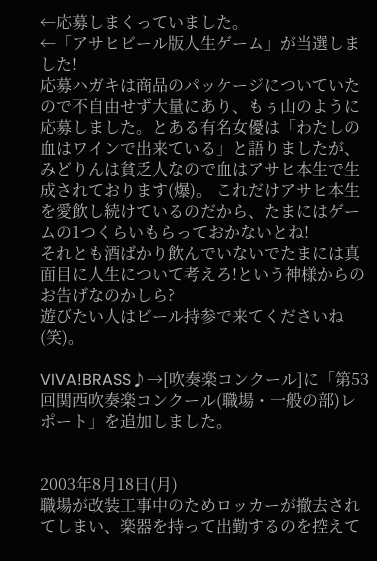←応募しまくっていました。
←「アサヒビール版人生ゲーム」が当選しました!
応募ハガキは商品のパッケージについていたので不自由せず大量にあり、もぅ山のように応募しました。とある有名女優は「わたしの血はワインで出来ている」と語りましたが、みどりんは貧乏人なので血はアサヒ本生で生成されております(爆)。 これだけアサヒ本生を愛飲し続けているのだから、たまにはゲームの1つくらいもらっておかないとね!
それとも酒ばかり飲んでいないでたまには真面目に人生について考えろ!という神様からのお告げなのかしら?
遊びたい人はビール持参で来てくださいね(笑)。

VIVA!BRASS♪→[吹奏楽コンクール]に「第53回関西吹奏楽コンクール(職場・一般の部)レポート」を追加しました。


2003年8月18日(月)
職場が改装工事中のためロッカーが撤去されてしまい、楽器を持って出勤するのを控えて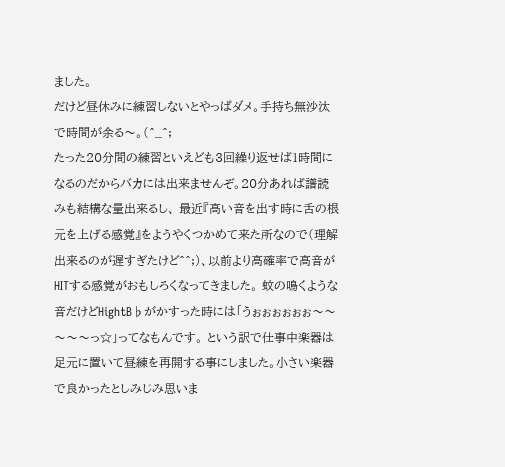ました。
だけど昼休みに練習しないとやっぱダメ。手持ち無沙汰で時間が余る〜。(^_^;
たった20分間の練習といえども3回繰り返せば1時間になるのだからバカには出来ませんぞ。20分あれば譜読みも結構な量出来るし、 最近『高い音を出す時に舌の根元を上げる感覚』をようやくつかめて来た所なので(理解出来るのが遅すぎたけど^^;)、以前より高確率で高音がHITする感覚がおもしろくなってきました。 蚊の鳴くような音だけどHightB♭がかすった時には「うぉぉぉぉぉぉ〜〜〜〜〜っ☆」ってなもんです。 という訳で仕事中楽器は足元に置いて昼練を再開する事にしました。小さい楽器で良かったとしみじみ思いま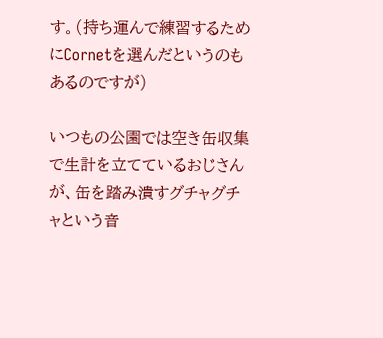す。(持ち運んで練習するためにCornetを選んだというのもあるのですが)

いつもの公園では空き缶収集で生計を立てているおじさんが、缶を踏み潰すグチャグチャという音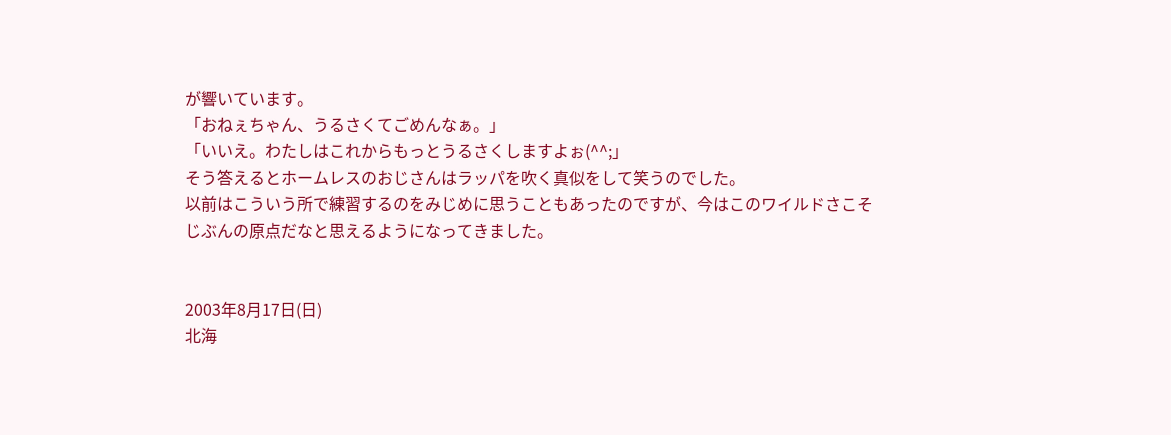が響いています。
「おねぇちゃん、うるさくてごめんなぁ。」
「いいえ。わたしはこれからもっとうるさくしますよぉ(^^;」
そう答えるとホームレスのおじさんはラッパを吹く真似をして笑うのでした。
以前はこういう所で練習するのをみじめに思うこともあったのですが、今はこのワイルドさこそじぶんの原点だなと思えるようになってきました。


2003年8月17日(日)
北海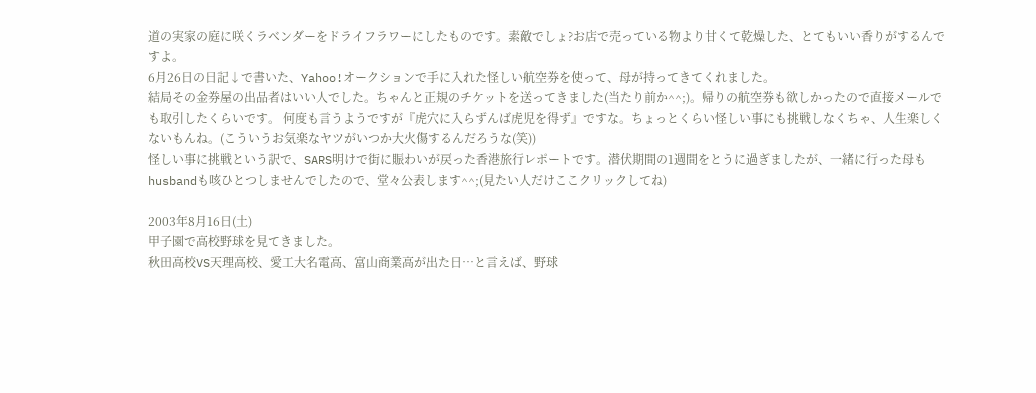道の実家の庭に咲くラベンダーをドライフラワーにしたものです。素敵でしょ?お店で売っている物より甘くて乾燥した、とてもいい香りがするんですよ。
6月26日の日記↓で書いた、Yahoo!オークションで手に入れた怪しい航空券を使って、母が持ってきてくれました。
結局その金券屋の出品者はいい人でした。ちゃんと正規のチケットを送ってきました(当たり前か^^;)。帰りの航空券も欲しかったので直接メールでも取引したくらいです。 何度も言うようですが『虎穴に入らずんば虎児を得ず』ですな。ちょっとくらい怪しい事にも挑戦しなくちゃ、人生楽しくないもんね。(こういうお気楽なヤツがいつか大火傷するんだろうな(笑))
怪しい事に挑戦という訳で、SARS明けで街に賑わいが戻った香港旅行レポートです。潜伏期間の1週間をとうに過ぎましたが、一緒に行った母もhusbandも咳ひとつしませんでしたので、堂々公表します^^;(見たい人だけここクリックしてね)

2003年8月16日(土)
甲子園で高校野球を見てきました。
秋田高校VS天理高校、愛工大名電高、富山商業高が出た日…と言えば、野球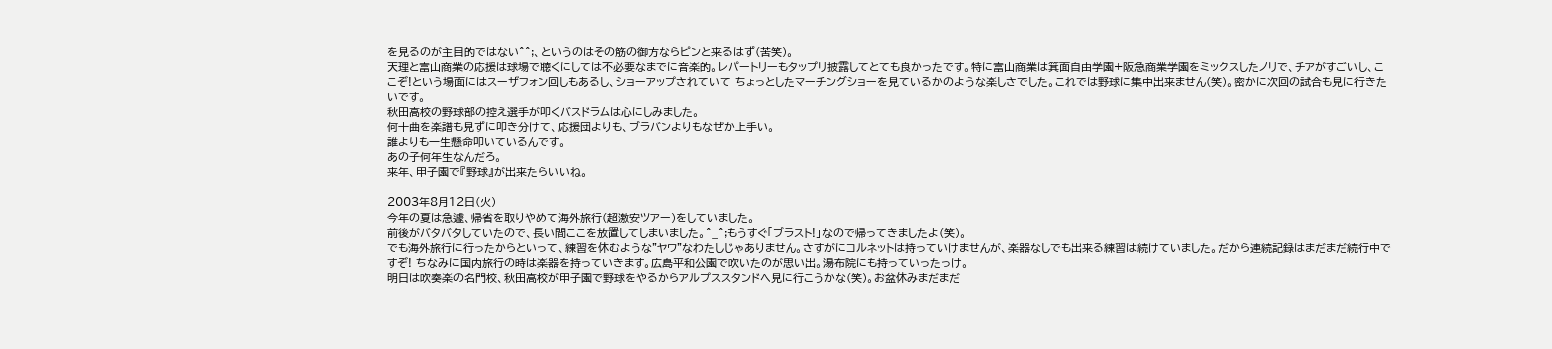を見るのが主目的ではない^^;、というのはその筋の御方ならピンと来るはず(苦笑)。
天理と富山商業の応援は球場で聴くにしては不必要なまでに音楽的。レパートリーもタップリ披露してとても良かったです。特に富山商業は箕面自由学園+阪急商業学園をミックスしたノリで、チアがすごいし、ここぞ!という場面にはスーザフォン回しもあるし、ショーアップされていて ちょっとしたマーチングショーを見ているかのような楽しさでした。これでは野球に集中出来ません(笑)。密かに次回の試合も見に行きたいです。
秋田高校の野球部の控え選手が叩くバスドラムは心にしみました。
何十曲を楽譜も見ずに叩き分けて、応援団よりも、ブラバンよりもなぜか上手い。
誰よりも一生懸命叩いているんです。
あの子何年生なんだろ。
来年、甲子園で『野球』が出来たらいいね。

2003年8月12日(火)
今年の夏は急遽、帰省を取りやめて海外旅行(超激安ツアー)をしていました。
前後がバタバタしていたので、長い間ここを放置してしまいました。^_^;もうすぐ「ブラスト!」なので帰ってきましたよ(笑)。
でも海外旅行に行ったからといって、練習を休むような"ヤワ"なわたしじゃありません。さすがにコルネットは持っていけませんが、楽器なしでも出来る練習は続けていました。だから連続記録はまだまだ続行中ですぞ! ちなみに国内旅行の時は楽器を持っていきます。広島平和公園で吹いたのが思い出。湯布院にも持っていったっけ。
明日は吹奏楽の名門校、秋田高校が甲子園で野球をやるからアルプススタンドへ見に行こうかな(笑)。お盆休みまだまだ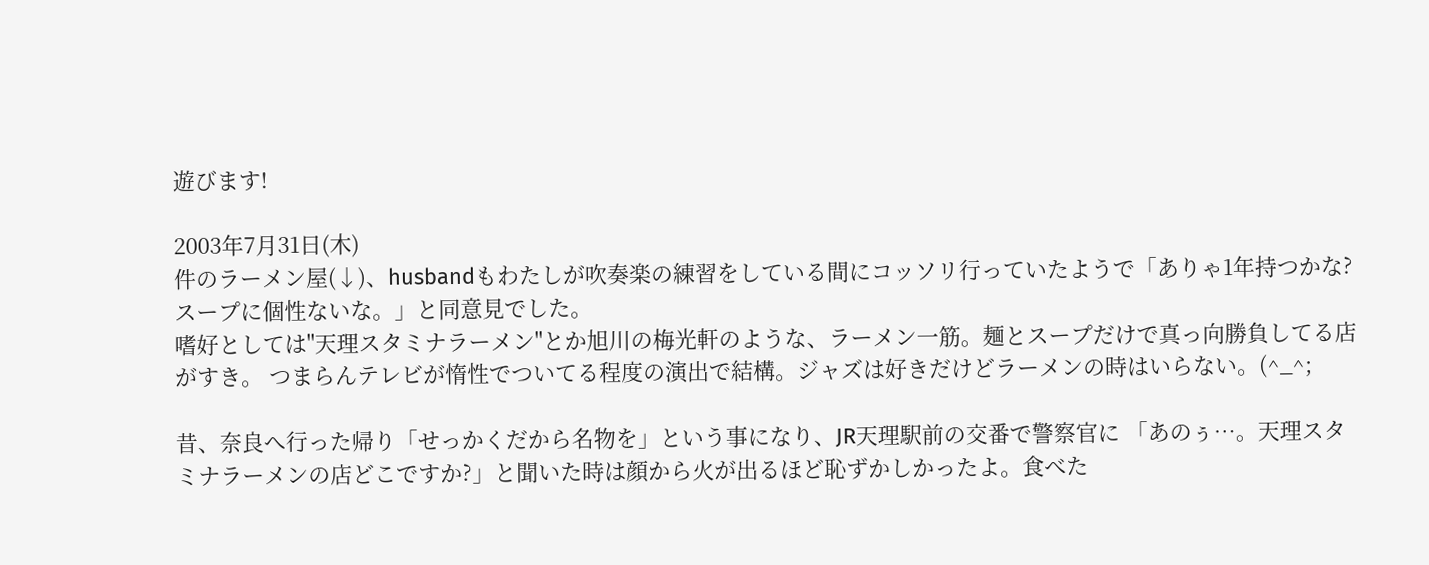遊びます!

2003年7月31日(木)
件のラーメン屋(↓)、husbandもわたしが吹奏楽の練習をしている間にコッソリ行っていたようで「ありゃ1年持つかな?スープに個性ないな。」と同意見でした。
嗜好としては"天理スタミナラーメン"とか旭川の梅光軒のような、ラーメン一筋。麺とスープだけで真っ向勝負してる店がすき。 つまらんテレビが惰性でついてる程度の演出で結構。ジャズは好きだけどラーメンの時はいらない。(^_^;

昔、奈良へ行った帰り「せっかくだから名物を」という事になり、JR天理駅前の交番で警察官に 「あのぅ…。天理スタミナラーメンの店どこですか?」と聞いた時は顔から火が出るほど恥ずかしかったよ。食べた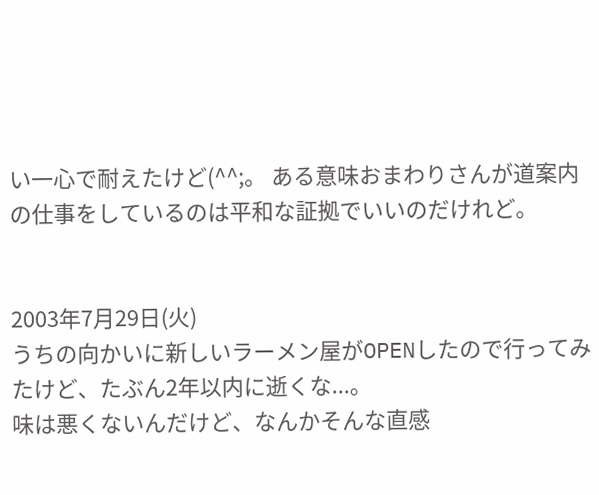い一心で耐えたけど(^^;。 ある意味おまわりさんが道案内の仕事をしているのは平和な証拠でいいのだけれど。


2003年7月29日(火)
うちの向かいに新しいラーメン屋がOPENしたので行ってみたけど、たぶん2年以内に逝くな...。
味は悪くないんだけど、なんかそんな直感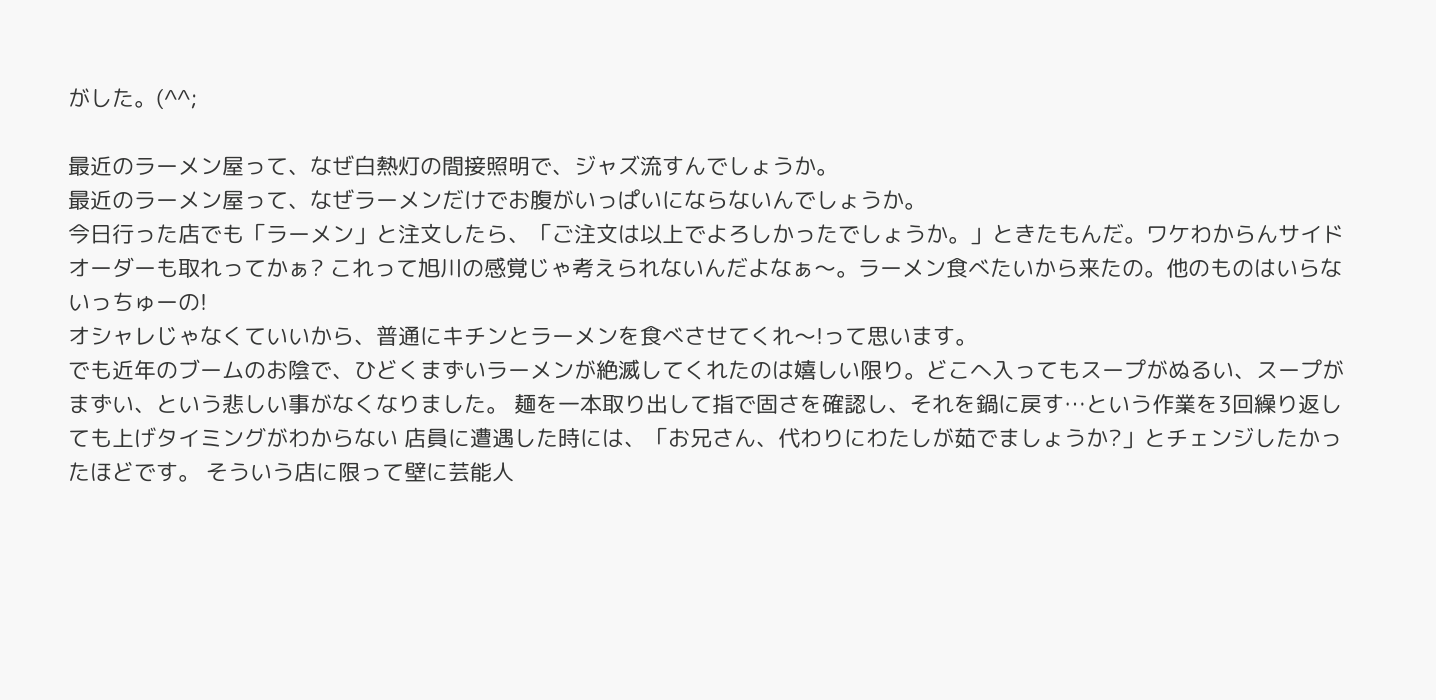がした。(^^;

最近のラーメン屋って、なぜ白熱灯の間接照明で、ジャズ流すんでしょうか。
最近のラーメン屋って、なぜラーメンだけでお腹がいっぱいにならないんでしょうか。
今日行った店でも「ラーメン」と注文したら、「ご注文は以上でよろしかったでしょうか。」ときたもんだ。ワケわからんサイドオーダーも取れってかぁ? これって旭川の感覚じゃ考えられないんだよなぁ〜。ラーメン食べたいから来たの。他のものはいらないっちゅーの!
オシャレじゃなくていいから、普通にキチンとラーメンを食べさせてくれ〜!って思います。
でも近年のブームのお陰で、ひどくまずいラーメンが絶滅してくれたのは嬉しい限り。どこへ入ってもスープがぬるい、スープがまずい、という悲しい事がなくなりました。 麺を一本取り出して指で固さを確認し、それを鍋に戻す…という作業を3回繰り返しても上げタイミングがわからない 店員に遭遇した時には、「お兄さん、代わりにわたしが茹でましょうか?」とチェンジしたかったほどです。 そういう店に限って壁に芸能人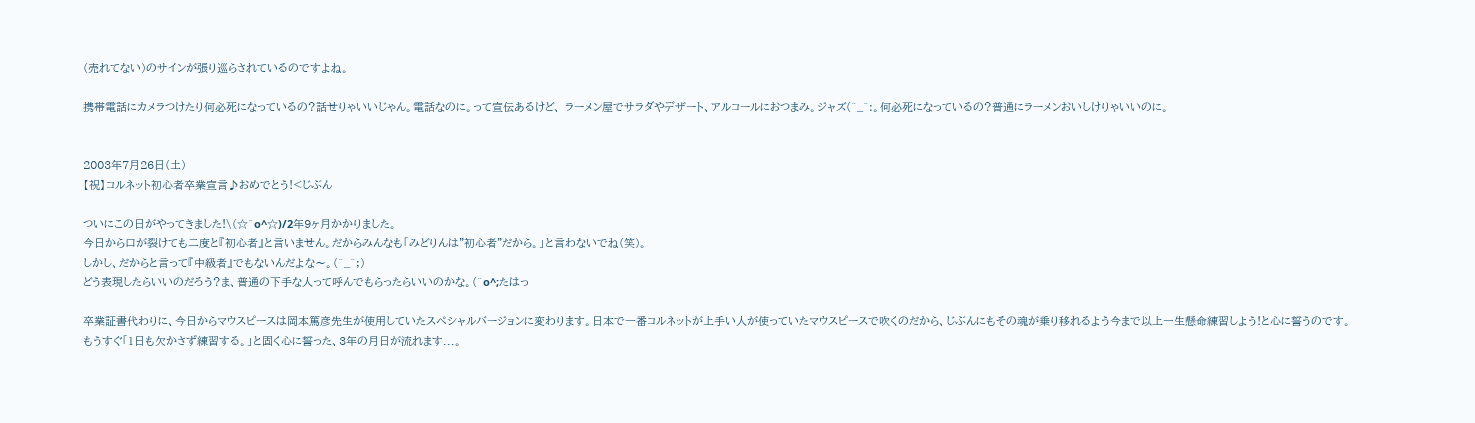(売れてない)のサインが張り巡らされているのですよね。

携帯電話にカメラつけたり何必死になっているの?話せりゃいいじゃん。電話なのに。って宣伝あるけど、 ラーメン屋でサラダやデザート、アルコールにおつまみ。ジャズ(^_^:。何必死になっているの?普通にラーメンおいしけりゃいいのに。


2003年7月26日(土)
【祝】コルネット初心者卒業宣言♪おめでとう!<じぶん

ついにこの日がやってきました!\(☆^o^☆)/2年9ヶ月かかりました。
今日から口が裂けても二度と『初心者』と言いません。だからみんなも「みどりんは"初心者"だから。」と言わないでね(笑)。
しかし、だからと言って『中級者』でもないんだよな〜。(^_^;)
どう表現したらいいのだろう?ま、普通の下手な人って呼んでもらったらいいのかな。(^o^;たはっ

卒業証書代わりに、今日からマウスピースは岡本篤彦先生が使用していたスペシャルバージョンに変わります。日本で一番コルネットが上手い人が使っていたマウスピースで吹くのだから、じぶんにもその魂が乗り移れるよう今まで以上一生懸命練習しよう!と心に誓うのです。
もうすぐ「1日も欠かさず練習する。」と固く心に誓った、3年の月日が流れます...。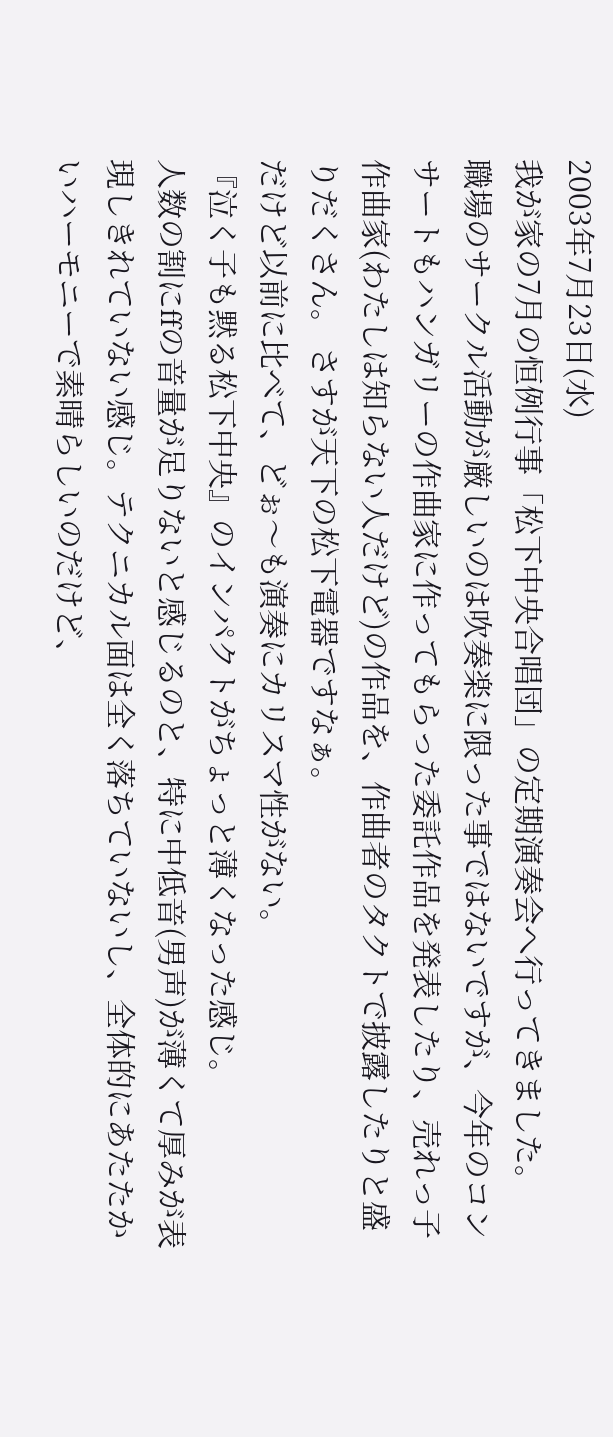2003年7月23日(水)
我が家の7月の恒例行事「松下中央合唱団」の定期演奏会へ行ってきました。
職場のサークル活動が厳しいのは吹奏楽に限った事ではないですが、今年のコンサートもハンガリーの作曲家に作ってもらった委託作品を発表したり、売れっ子作曲家(わたしは知らない人だけど)の作品を、作曲者のタクトで披露したりと盛りだくさん。 さすが天下の松下電器ですなぁ。
だけど以前に比べて、どぉ〜も演奏にカリスマ性がない。
『泣く子も黙る松下中央』のインパクトがちょっと薄くなった感じ。
人数の割にffの音量が足りないと感じるのと、特に中低音(男声)が薄くて厚みが表現しきれていない感じ。テクニカル面は全く落ちていないし、全体的にあたたかいハーモニーで素晴らしいのだけど、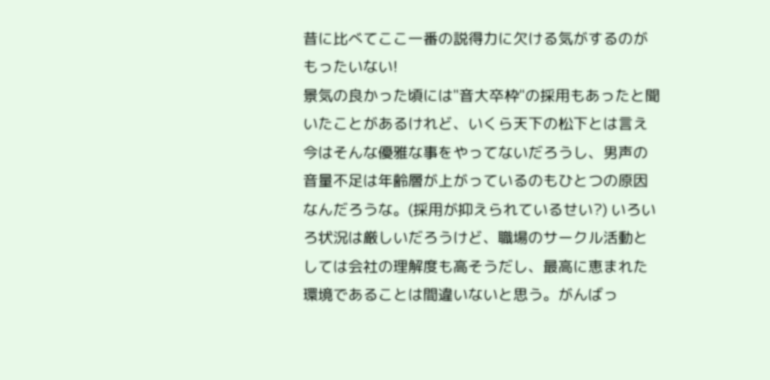昔に比べてここ一番の説得力に欠ける気がするのがもったいない!
景気の良かった頃には"音大卒枠"の採用もあったと聞いたことがあるけれど、いくら天下の松下とは言え今はそんな優雅な事をやってないだろうし、男声の音量不足は年齢層が上がっているのもひとつの原因なんだろうな。(採用が抑えられているせい?) いろいろ状況は厳しいだろうけど、職場のサークル活動としては会社の理解度も高そうだし、最高に恵まれた環境であることは間違いないと思う。がんばっ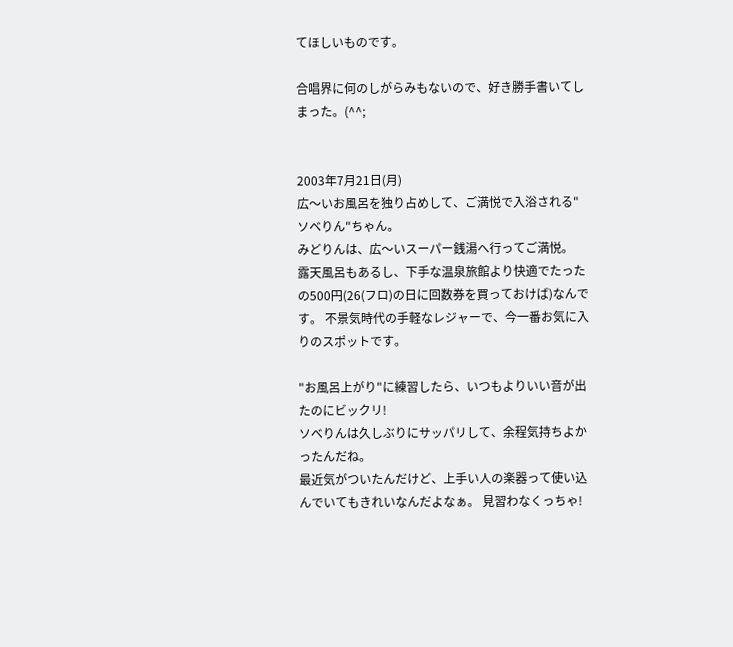てほしいものです。

合唱界に何のしがらみもないので、好き勝手書いてしまった。(^^;


2003年7月21日(月)
広〜いお風呂を独り占めして、ご満悦で入浴される"ソベりん"ちゃん。
みどりんは、広〜いスーパー銭湯へ行ってご満悦。
露天風呂もあるし、下手な温泉旅館より快適でたったの500円(26(フロ)の日に回数券を買っておけば)なんです。 不景気時代の手軽なレジャーで、今一番お気に入りのスポットです。

"お風呂上がり"に練習したら、いつもよりいい音が出たのにビックリ!
ソベりんは久しぶりにサッパリして、余程気持ちよかったんだね。
最近気がついたんだけど、上手い人の楽器って使い込んでいてもきれいなんだよなぁ。 見習わなくっちゃ!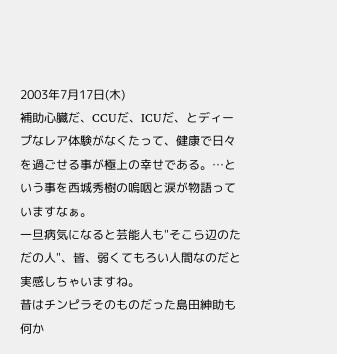2003年7月17日(木)
補助心臓だ、CCUだ、ICUだ、とディープなレア体験がなくたって、健康で日々を過ごせる事が極上の幸せである。…という事を西城秀樹の嗚咽と涙が物語っていますなぁ。
一旦病気になると芸能人も"そこら辺のただの人"、皆、弱くてもろい人間なのだと実感しちゃいますね。
昔はチンピラそのものだった島田紳助も何か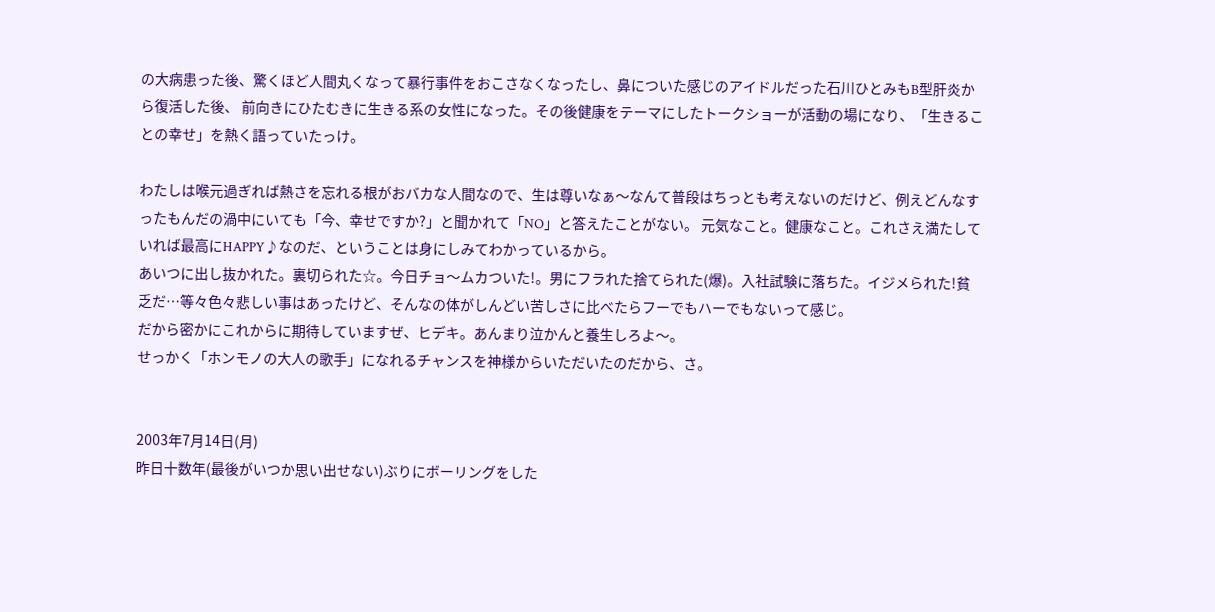の大病患った後、驚くほど人間丸くなって暴行事件をおこさなくなったし、鼻についた感じのアイドルだった石川ひとみもB型肝炎から復活した後、 前向きにひたむきに生きる系の女性になった。その後健康をテーマにしたトークショーが活動の場になり、「生きることの幸せ」を熱く語っていたっけ。

わたしは喉元過ぎれば熱さを忘れる根がおバカな人間なので、生は尊いなぁ〜なんて普段はちっとも考えないのだけど、例えどんなすったもんだの渦中にいても「今、幸せですか?」と聞かれて「NO」と答えたことがない。 元気なこと。健康なこと。これさえ満たしていれば最高にHAPPY♪なのだ、ということは身にしみてわかっているから。
あいつに出し抜かれた。裏切られた☆。今日チョ〜ムカついた!。男にフラれた捨てられた(爆)。入社試験に落ちた。イジメられた!貧乏だ…等々色々悲しい事はあったけど、そんなの体がしんどい苦しさに比べたらフーでもハーでもないって感じ。
だから密かにこれからに期待していますぜ、ヒデキ。あんまり泣かんと養生しろよ〜。
せっかく「ホンモノの大人の歌手」になれるチャンスを神様からいただいたのだから、さ。


2003年7月14日(月)
昨日十数年(最後がいつか思い出せない)ぶりにボーリングをした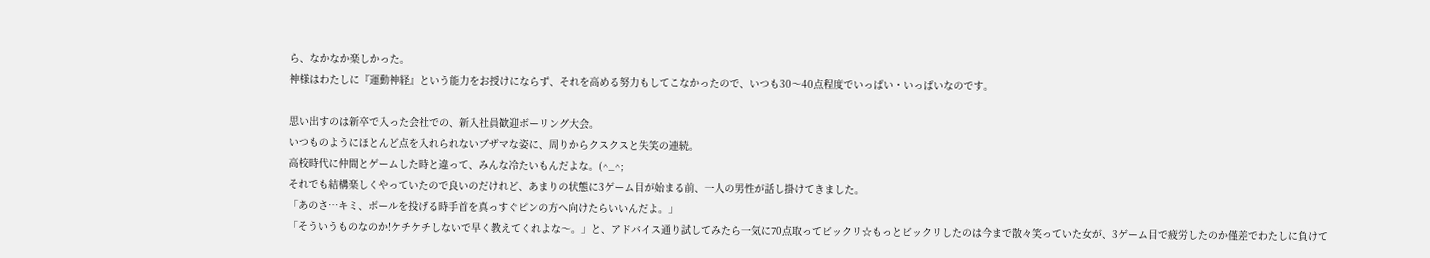ら、なかなか楽しかった。
神様はわたしに『運動神経』という能力をお授けにならず、それを高める努力もしてこなかったので、いつも30〜40点程度でいっぱい・いっぱいなのです。

思い出すのは新卒で入った会社での、新入社員歓迎ボーリング大会。
いつものようにほとんど点を入れられないブザマな姿に、周りからクスクスと失笑の連続。
高校時代に仲間とゲームした時と違って、みんな冷たいもんだよな。(^_^;
それでも結構楽しくやっていたので良いのだけれど、あまりの状態に3ゲーム目が始まる前、一人の男性が話し掛けてきました。
「あのさ…キミ、ボールを投げる時手首を真っすぐピンの方へ向けたらいいんだよ。」
「そういうものなのか!ケチケチしないで早く教えてくれよな〜。」と、アドバイス通り試してみたら一気に70点取ってビックリ☆もっとビックリしたのは今まで散々笑っていた女が、3ゲーム目で疲労したのか僅差でわたしに負けて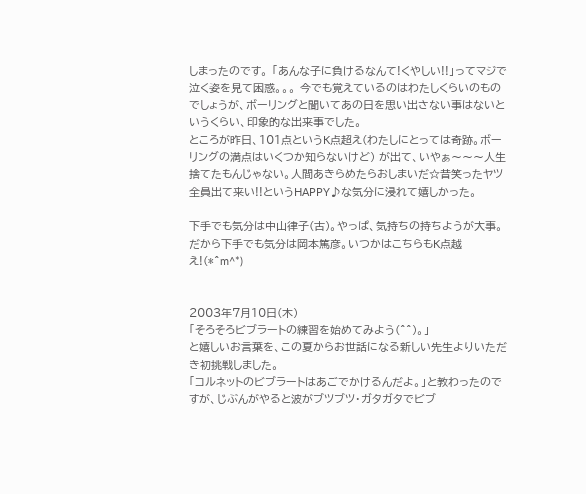しまったのです。 「あんな子に負けるなんて!くやしい!!」ってマジで泣く姿を見て困惑。。。 今でも覚えているのはわたしくらいのものでしょうが、ボーリングと聞いてあの日を思い出さない事はないというくらい、印象的な出来事でした。
ところが昨日、101点というK点超え(わたしにとっては奇跡。ボーリングの満点はいくつか知らないけど) が出て、いやぁ〜〜〜人生捨てたもんじゃない。人間あきらめたらおしまいだ☆昔笑ったヤツ全員出て来い!!というHAPPY♪な気分に浸れて嬉しかった。

下手でも気分は中山律子(古)。やっぱ、気持ちの持ちようが大事。
だから下手でも気分は岡本篤彦。いつかはこちらもK点越え!(*^m^*)


2003年7月10日(木)
「そろそろビブラートの練習を始めてみよう(^^)。」
と嬉しいお言葉を、この夏からお世話になる新しい先生よりいただき初挑戦しました。
「コルネットのビブラートはあごでかけるんだよ。」と教わったのですが、じぶんがやると波がブツブツ・ガタガタでビブ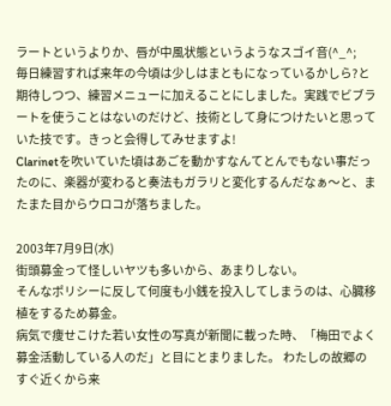ラートというよりか、唇が中風状態というようなスゴイ音(^_^;
毎日練習すれば来年の今頃は少しはまともになっているかしら?と期待しつつ、練習メニューに加えることにしました。実践でビブラートを使うことはないのだけど、技術として身につけたいと思っていた技です。きっと会得してみせますよ!
Clarinetを吹いていた頃はあごを動かすなんてとんでもない事だったのに、楽器が変わると奏法もガラリと変化するんだなぁ〜と、またまた目からウロコが落ちました。

2003年7月9日(水)
街頭募金って怪しいヤツも多いから、あまりしない。
そんなポリシーに反して何度も小銭を投入してしまうのは、心臓移植をするため募金。
病気で痩せこけた若い女性の写真が新聞に載った時、「梅田でよく募金活動している人のだ」と目にとまりました。 わたしの故郷のすぐ近くから来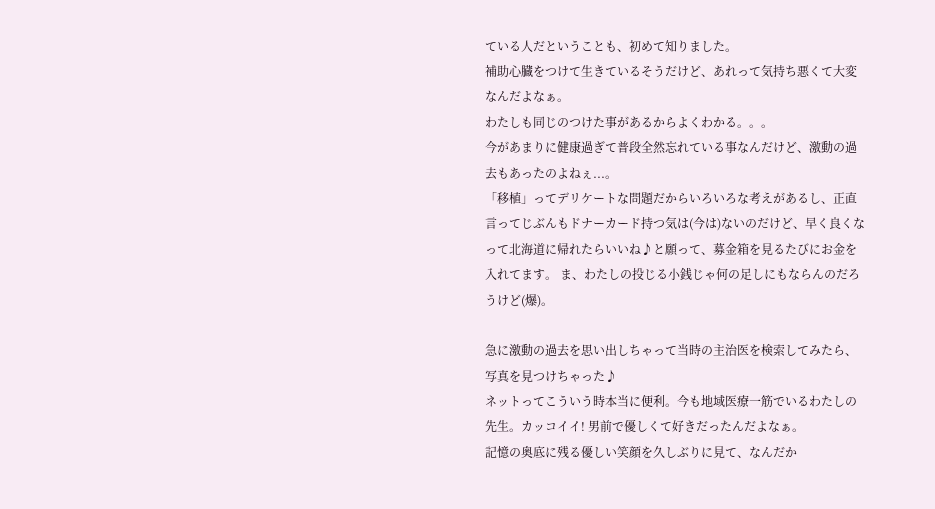ている人だということも、初めて知りました。
補助心臓をつけて生きているそうだけど、あれって気持ち悪くて大変なんだよなぁ。
わたしも同じのつけた事があるからよくわかる。。。
今があまりに健康過ぎて普段全然忘れている事なんだけど、激動の過去もあったのよねぇ...。
「移植」ってデリケートな問題だからいろいろな考えがあるし、正直言ってじぶんもドナーカード持つ気は(今は)ないのだけど、早く良くなって北海道に帰れたらいいね♪と願って、募金箱を見るたびにお金を入れてます。 ま、わたしの投じる小銭じゃ何の足しにもならんのだろうけど(爆)。

急に激動の過去を思い出しちゃって当時の主治医を検索してみたら、写真を見つけちゃった♪
ネットってこういう時本当に便利。今も地域医療一筋でいるわたしの先生。カッコイイ! 男前で優しくて好きだったんだよなぁ。
記憶の奥底に残る優しい笑顔を久しぶりに見て、なんだか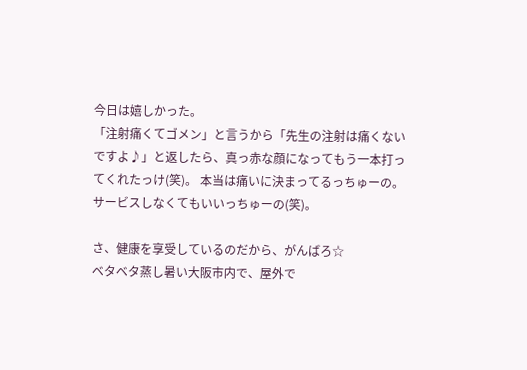今日は嬉しかった。
「注射痛くてゴメン」と言うから「先生の注射は痛くないですよ♪」と返したら、真っ赤な顔になってもう一本打ってくれたっけ(笑)。 本当は痛いに決まってるっちゅーの。サービスしなくてもいいっちゅーの(笑)。

さ、健康を享受しているのだから、がんばろ☆
ベタベタ蒸し暑い大阪市内で、屋外で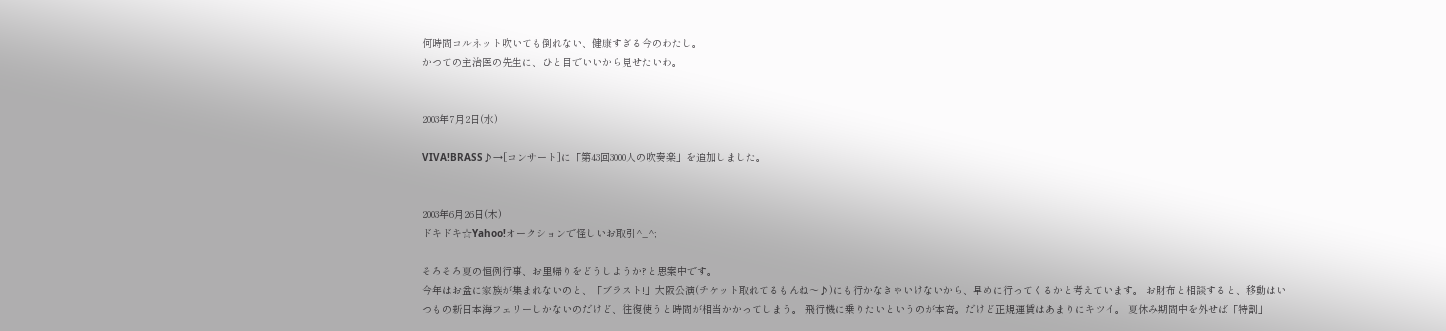何時間コルネット吹いても倒れない、健康すぎる今のわたし。
かつての主治医の先生に、ひと目でいいから見せたいわ。


2003年7月2日(水)

VIVA!BRASS♪→[コンサート]に「第43回3000人の吹奏楽」を追加しました。


2003年6月26日(木)
ドキドキ☆Yahoo!オークションで怪しいお取引^_^;

そろそろ夏の恒例行事、お里帰りをどうしようか?と思案中です。
今年はお盆に家族が集まれないのと、「ブラスト!」大阪公演(チケット取れてるもんね〜♪)にも行かなきゃいけないから、早めに行ってくるかと考えています。 お財布と相談すると、移動はいつもの新日本海フェリーしかないのだけど、往復使うと時間が相当かかってしまう。 飛行機に乗りたいというのが本音。だけど正規運賃はあまりにキツイ。 夏休み期間中を外せば「特割」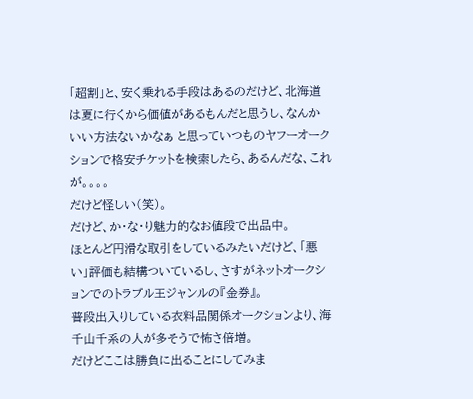「超割」と、安く乗れる手段はあるのだけど、北海道は夏に行くから価値があるもんだと思うし、なんかいい方法ないかなぁ と思っていつものヤフーオークションで格安チケットを検索したら、あるんだな、これが。。。。
だけど怪しい(笑)。
だけど、か・な・り魅力的なお値段で出品中。
ほとんど円滑な取引をしているみたいだけど、「悪い」評価も結構ついているし、さすがネットオークションでのトラブル王ジャンルの『金券』。
普段出入りしている衣料品関係オークションより、海千山千系の人が多そうで怖さ倍増。
だけどここは勝負に出ることにしてみま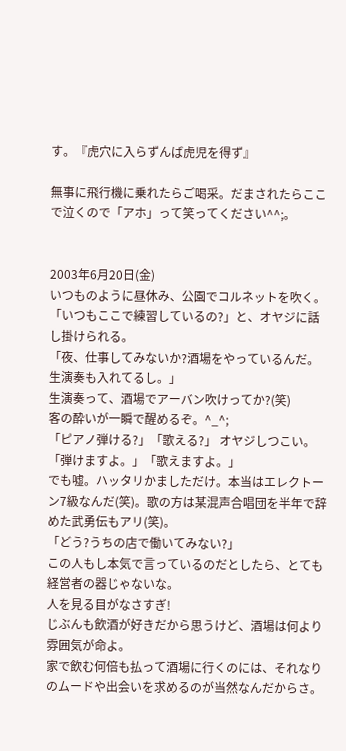す。『虎穴に入らずんば虎児を得ず』

無事に飛行機に乗れたらご喝采。だまされたらここで泣くので「アホ」って笑ってください^^;。


2003年6月20日(金)
いつものように昼休み、公園でコルネットを吹く。
「いつもここで練習しているの?」と、オヤジに話し掛けられる。
「夜、仕事してみないか?酒場をやっているんだ。生演奏も入れてるし。」
生演奏って、酒場でアーバン吹けってか?(笑)
客の酔いが一瞬で醒めるぞ。^_^;
「ピアノ弾ける?」「歌える?」 オヤジしつこい。
「弾けますよ。」「歌えますよ。」
でも嘘。ハッタリかましただけ。本当はエレクトーン7級なんだ(笑)。歌の方は某混声合唱団を半年で辞めた武勇伝もアリ(笑)。
「どう?うちの店で働いてみない?」
この人もし本気で言っているのだとしたら、とても経営者の器じゃないな。
人を見る目がなさすぎ!
じぶんも飲酒が好きだから思うけど、酒場は何より雰囲気が命よ。
家で飲む何倍も払って酒場に行くのには、それなりのムードや出会いを求めるのが当然なんだからさ。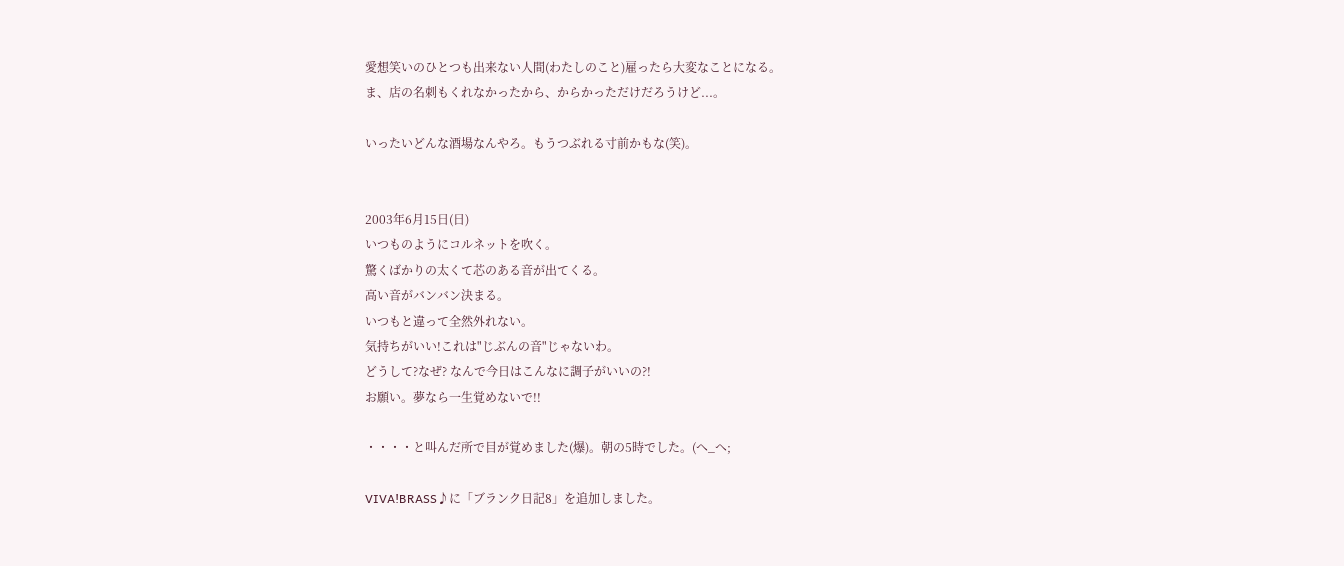愛想笑いのひとつも出来ない人間(わたしのこと)雇ったら大変なことになる。
ま、店の名刺もくれなかったから、からかっただけだろうけど...。

いったいどんな酒場なんやろ。もうつぶれる寸前かもな(笑)。


2003年6月15日(日)
いつものようにコルネットを吹く。
驚くばかりの太くて芯のある音が出てくる。
高い音がバンバン決まる。
いつもと違って全然外れない。
気持ちがいい!これは"じぶんの音"じゃないわ。
どうして?なぜ? なんで今日はこんなに調子がいいの?!
お願い。夢なら一生覚めないで!!

・・・・と叫んだ所で目が覚めました(爆)。朝の5時でした。(へ_へ;

VIVA!BRASS♪に「ブランク日記8」を追加しました。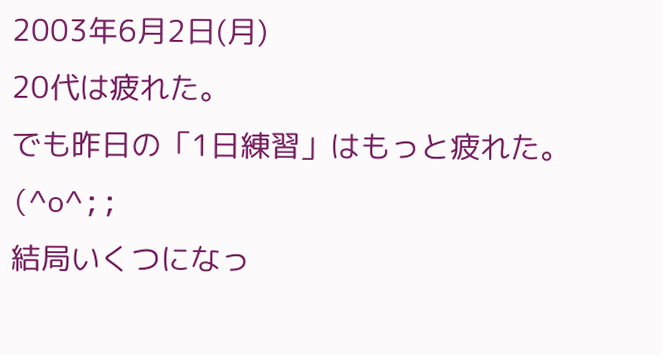2003年6月2日(月)
20代は疲れた。
でも昨日の「1日練習」はもっと疲れた。(^o^;;
結局いくつになっ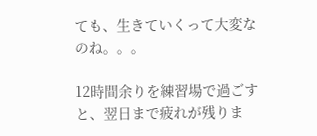ても、生きていくって大変なのね。。。

12時間余りを練習場で過ごすと、翌日まで疲れが残りま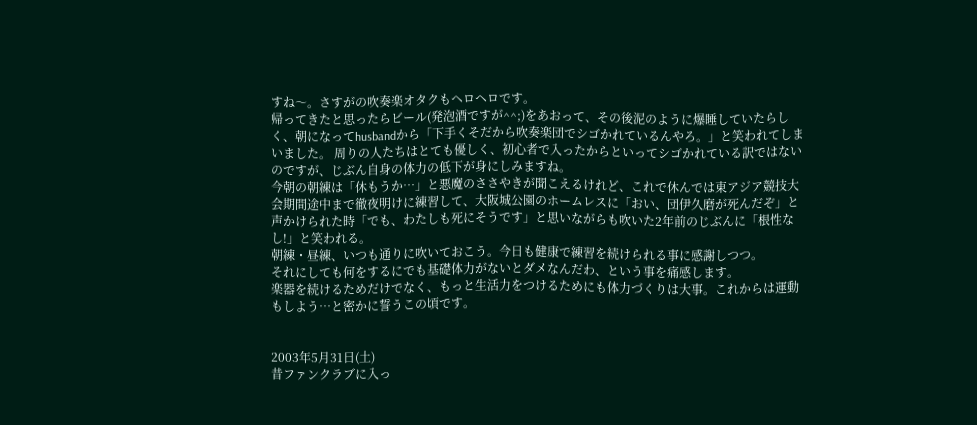すね〜。さすがの吹奏楽オタクもヘロヘロです。
帰ってきたと思ったらビール(発泡酒ですが^^;)をあおって、その後泥のように爆睡していたらしく、朝になってhusbandから「下手くそだから吹奏楽団でシゴかれているんやろ。」と笑われてしまいました。 周りの人たちはとても優しく、初心者で入ったからといってシゴかれている訳ではないのですが、じぶん自身の体力の低下が身にしみますね。
今朝の朝練は「休もうか…」と悪魔のささやきが聞こえるけれど、これで休んでは東アジア競技大会期間途中まで徹夜明けに練習して、大阪城公園のホームレスに「おい、団伊久磨が死んだぞ」と声かけられた時「でも、わたしも死にそうです」と思いながらも吹いた2年前のじぶんに「根性なし!」と笑われる。
朝練・昼練、いつも通りに吹いておこう。今日も健康で練習を続けられる事に感謝しつつ。
それにしても何をするにでも基礎体力がないとダメなんだわ、という事を痛感します。
楽器を続けるためだけでなく、もっと生活力をつけるためにも体力づくりは大事。これからは運動もしよう…と密かに誓うこの頃です。


2003年5月31日(土)
昔ファンクラブに入っ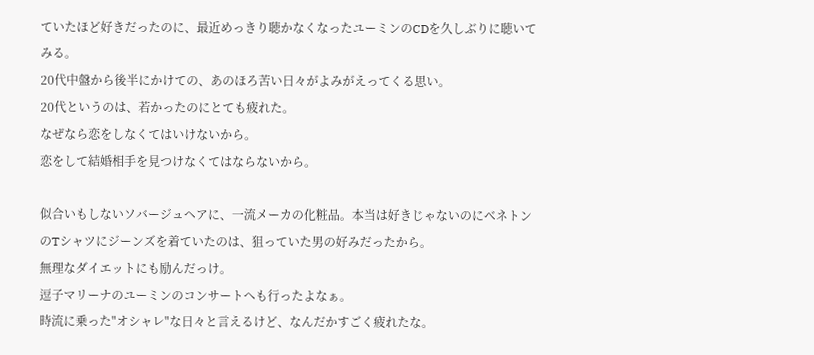ていたほど好きだったのに、最近めっきり聴かなくなったユーミンのCDを久しぶりに聴いてみる。
20代中盤から後半にかけての、あのほろ苦い日々がよみがえってくる思い。
20代というのは、若かったのにとても疲れた。
なぜなら恋をしなくてはいけないから。
恋をして結婚相手を見つけなくてはならないから。

似合いもしないソバージュヘアに、一流メーカの化粧品。本当は好きじゃないのにベネトンのTシャツにジーンズを着ていたのは、狙っていた男の好みだったから。
無理なダイエットにも励んだっけ。
逗子マリーナのユーミンのコンサートへも行ったよなぁ。
時流に乗った"オシャレ"な日々と言えるけど、なんだかすごく疲れたな。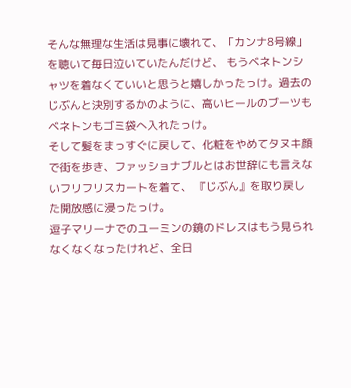そんな無理な生活は見事に壊れて、「カンナ8号線」を聴いて毎日泣いていたんだけど、 もうベネトンシャツを着なくていいと思うと嬉しかったっけ。過去のじぶんと決別するかのように、高いヒールのブーツもベネトンもゴミ袋へ入れたっけ。
そして髪をまっすぐに戻して、化粧をやめてタヌキ顔で街を歩き、ファッショナブルとはお世辞にも言えないフリフリスカートを着て、 『じぶん』を取り戻した開放感に浸ったっけ。
逗子マリーナでのユーミンの鏡のドレスはもう見られなくなくなったけれど、全日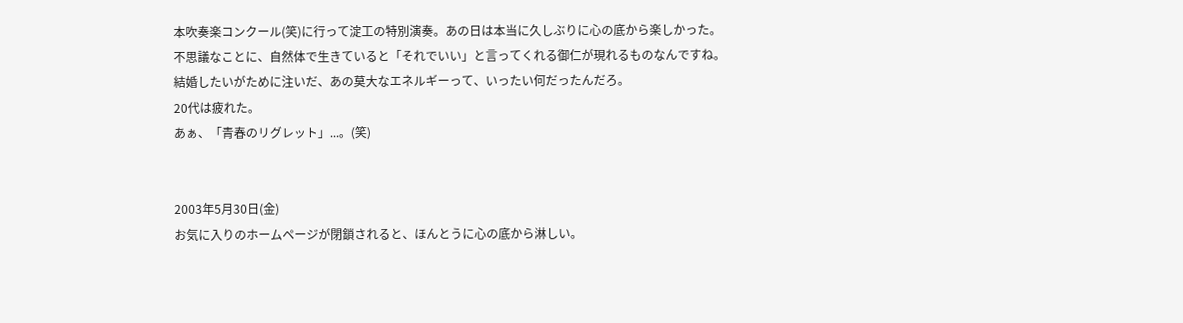本吹奏楽コンクール(笑)に行って淀工の特別演奏。あの日は本当に久しぶりに心の底から楽しかった。
不思議なことに、自然体で生きていると「それでいい」と言ってくれる御仁が現れるものなんですね。
結婚したいがために注いだ、あの莫大なエネルギーって、いったい何だったんだろ。
20代は疲れた。
あぁ、「青春のリグレット」...。(笑)


2003年5月30日(金)
お気に入りのホームページが閉鎖されると、ほんとうに心の底から淋しい。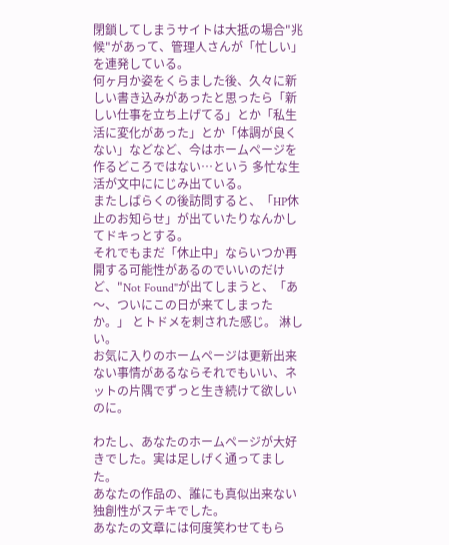閉鎖してしまうサイトは大抵の場合"兆候"があって、管理人さんが「忙しい」を連発している。
何ヶ月か姿をくらました後、久々に新しい書き込みがあったと思ったら「新しい仕事を立ち上げてる」とか「私生活に変化があった」とか「体調が良くない」などなど、今はホームページを作るどころではない…という 多忙な生活が文中ににじみ出ている。
またしばらくの後訪問すると、「HP休止のお知らせ」が出ていたりなんかしてドキっとする。
それでもまだ「休止中」ならいつか再開する可能性があるのでいいのだけど、"Not Found"が出てしまうと、「あ〜、ついにこの日が来てしまったか。」 とトドメを刺された感じ。 淋しい。
お気に入りのホームページは更新出来ない事情があるならそれでもいい、ネットの片隅でずっと生き続けて欲しいのに。

わたし、あなたのホームページが大好きでした。実は足しげく通ってました。
あなたの作品の、誰にも真似出来ない独創性がステキでした。
あなたの文章には何度笑わせてもら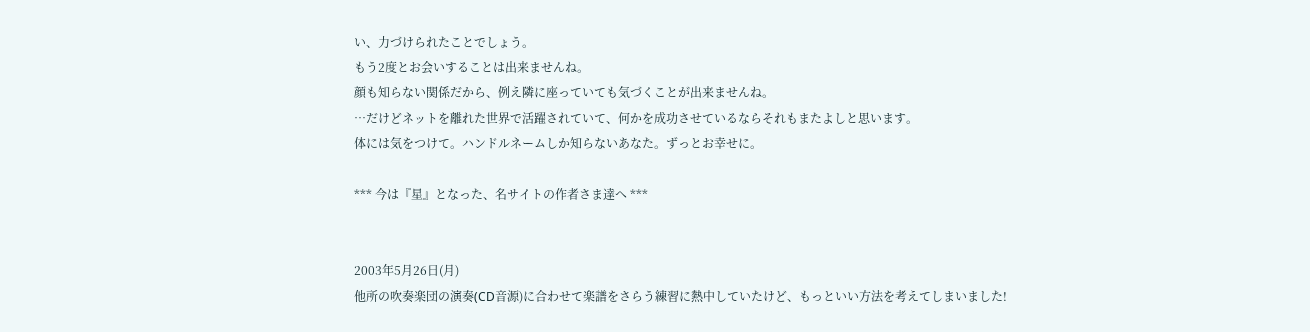い、力づけられたことでしょう。
もう2度とお会いすることは出来ませんね。
顔も知らない関係だから、例え隣に座っていても気づくことが出来ませんね。
…だけどネットを離れた世界で活躍されていて、何かを成功させているならそれもまたよしと思います。
体には気をつけて。ハンドルネームしか知らないあなた。ずっとお幸せに。

*** 今は『星』となった、名サイトの作者さま達へ ***


2003年5月26日(月)
他所の吹奏楽団の演奏(CD音源)に合わせて楽譜をさらう練習に熱中していたけど、もっといい方法を考えてしまいました!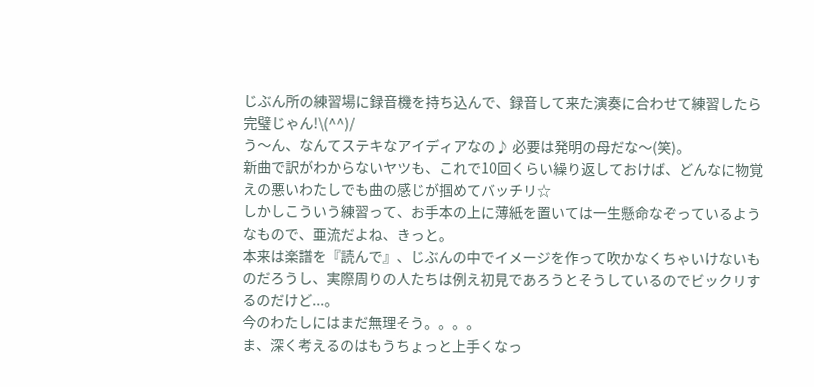じぶん所の練習場に録音機を持ち込んで、録音して来た演奏に合わせて練習したら完璧じゃん!\(^^)/
う〜ん、なんてステキなアイディアなの♪ 必要は発明の母だな〜(笑)。
新曲で訳がわからないヤツも、これで10回くらい繰り返しておけば、どんなに物覚えの悪いわたしでも曲の感じが掴めてバッチリ☆
しかしこういう練習って、お手本の上に薄紙を置いては一生懸命なぞっているようなもので、亜流だよね、きっと。
本来は楽譜を『読んで』、じぶんの中でイメージを作って吹かなくちゃいけないものだろうし、実際周りの人たちは例え初見であろうとそうしているのでビックリするのだけど...。
今のわたしにはまだ無理そう。。。。
ま、深く考えるのはもうちょっと上手くなっ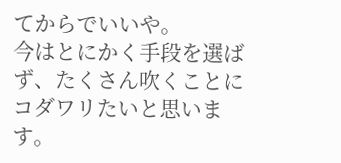てからでいいや。
今はとにかく手段を選ばず、たくさん吹くことにコダワリたいと思います。